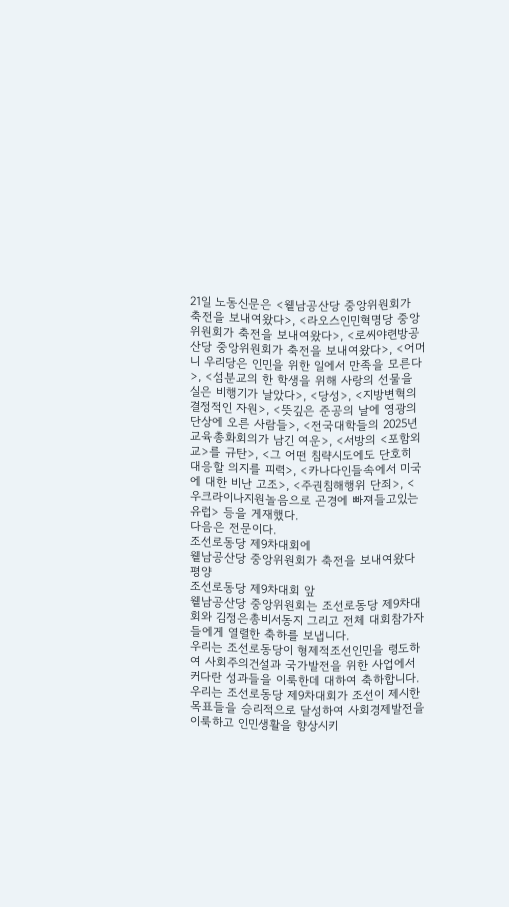21일 노동신문은 <윁남공산당 중앙위원회가 축전을 보내여왔다>, <라오스인민혁명당 중앙위원회가 축전을 보내여왔다>, <로씨야련방공산당 중앙위원회가 축전을 보내여왔다>, <어머니 우리당은 인민을 위한 일에서 만족을 모른다>, <섬분교의 한 학생을 위해 사랑의 선물을 실은 비행기가 날았다>, <당성>, <지방변혁의 결정적인 자원>, <뜻깊은 준공의 날에 영광의 단상에 오른 사람들>, <전국대학들의 2025년 교육총화회의가 남긴 여운>, <서방의 <포함외교>를 규탄>, <그 어떤 침략시도에도 단호히 대응할 의지를 피력>, <카나다인들속에서 미국에 대한 비난 고조>, <주권침해행위 단죄>, <우크라이나지원놀음으로 곤경에 빠져들고있는 유럽> 등을 게재했다.
다음은 전문이다.
조선로동당 제9차대회에
윁남공산당 중앙위원회가 축전을 보내여왔다
평양
조선로동당 제9차대회 앞
윁남공산당 중앙위원회는 조선로동당 제9차대회와 김정은총비서동지 그리고 전체 대회참가자들에게 열렬한 축하를 보냅니다.
우리는 조선로동당이 형제적조선인민을 령도하여 사회주의건설과 국가발전을 위한 사업에서 커다란 성과들을 이룩한데 대하여 축하합니다.
우리는 조선로동당 제9차대회가 조선이 제시한 목표들을 승리적으로 달성하여 사회경제발전을 이룩하고 인민생활을 향상시키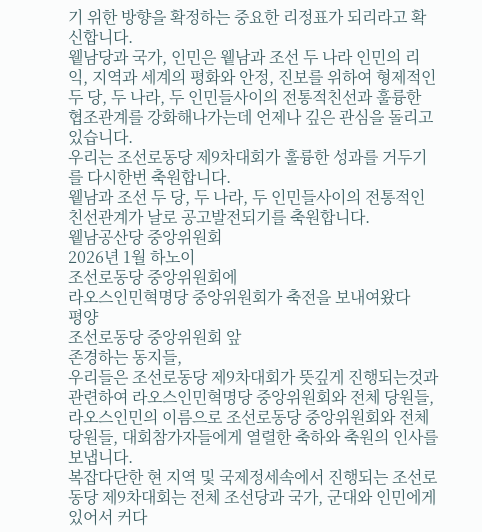기 위한 방향을 확정하는 중요한 리정표가 되리라고 확신합니다.
윁남당과 국가, 인민은 윁남과 조선 두 나라 인민의 리익, 지역과 세계의 평화와 안정, 진보를 위하여 형제적인 두 당, 두 나라, 두 인민들사이의 전통적친선과 훌륭한 협조관계를 강화해나가는데 언제나 깊은 관심을 돌리고있습니다.
우리는 조선로동당 제9차대회가 훌륭한 성과를 거두기를 다시한번 축원합니다.
윁남과 조선 두 당, 두 나라, 두 인민들사이의 전통적인 친선관계가 날로 공고발전되기를 축원합니다.
윁남공산당 중앙위원회
2026년 1월 하노이
조선로동당 중앙위원회에
라오스인민혁명당 중앙위원회가 축전을 보내여왔다
평양
조선로동당 중앙위원회 앞
존경하는 동지들,
우리들은 조선로동당 제9차대회가 뜻깊게 진행되는것과 관련하여 라오스인민혁명당 중앙위원회와 전체 당원들, 라오스인민의 이름으로 조선로동당 중앙위원회와 전체 당원들, 대회참가자들에게 열렬한 축하와 축원의 인사를 보냅니다.
복잡다단한 현 지역 및 국제정세속에서 진행되는 조선로동당 제9차대회는 전체 조선당과 국가, 군대와 인민에게 있어서 커다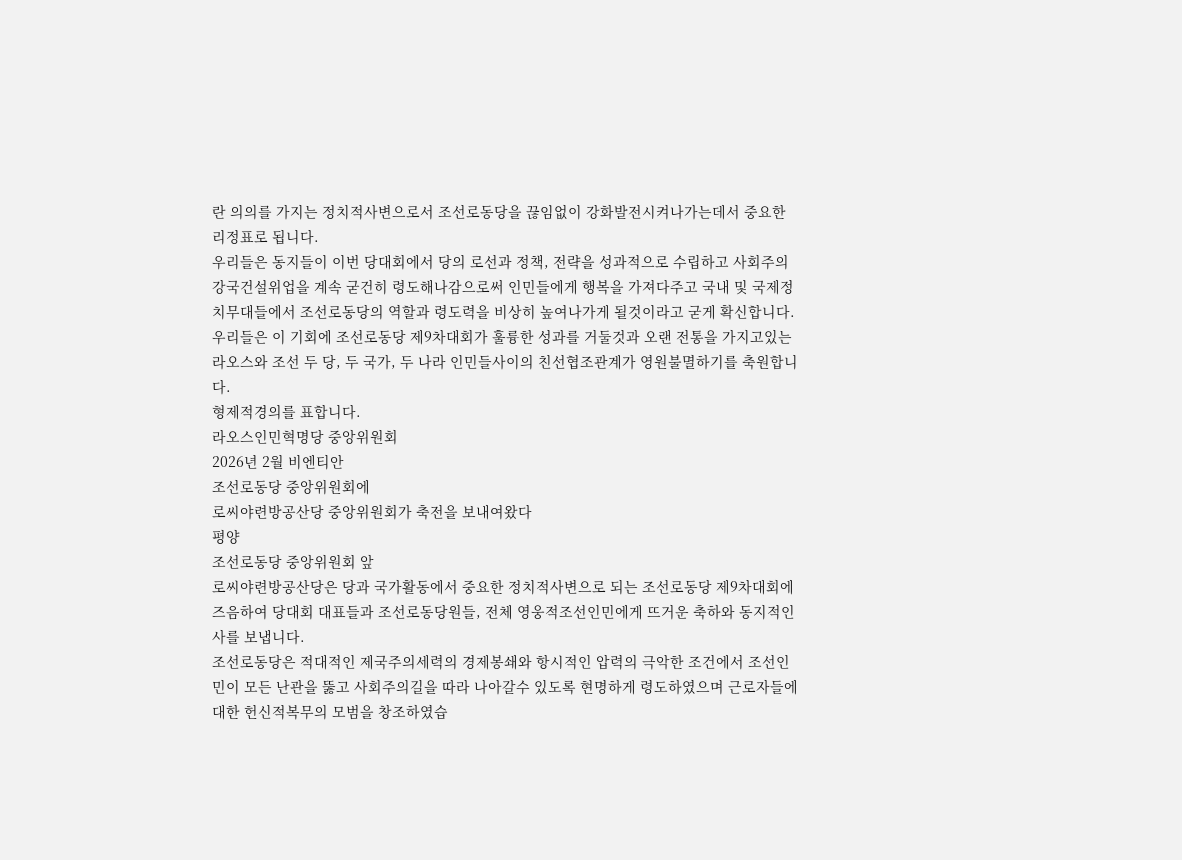란 의의를 가지는 정치적사변으로서 조선로동당을 끊임없이 강화발전시켜나가는데서 중요한 리정표로 됩니다.
우리들은 동지들이 이번 당대회에서 당의 로선과 정책, 전략을 성과적으로 수립하고 사회주의강국건설위업을 계속 굳건히 령도해나감으로써 인민들에게 행복을 가져다주고 국내 및 국제정치무대들에서 조선로동당의 역할과 령도력을 비상히 높여나가게 될것이라고 굳게 확신합니다.
우리들은 이 기회에 조선로동당 제9차대회가 훌륭한 성과를 거둘것과 오랜 전통을 가지고있는 라오스와 조선 두 당, 두 국가, 두 나라 인민들사이의 친선협조관계가 영원불멸하기를 축원합니다.
형제적경의를 표합니다.
라오스인민혁명당 중앙위원회
2026년 2월 비엔티안
조선로동당 중앙위원회에
로씨야련방공산당 중앙위원회가 축전을 보내여왔다
평양
조선로동당 중앙위원회 앞
로씨야련방공산당은 당과 국가활동에서 중요한 정치적사변으로 되는 조선로동당 제9차대회에 즈음하여 당대회 대표들과 조선로동당원들, 전체 영웅적조선인민에게 뜨거운 축하와 동지적인사를 보냅니다.
조선로동당은 적대적인 제국주의세력의 경제봉쇄와 항시적인 압력의 극악한 조건에서 조선인민이 모든 난관을 뚫고 사회주의길을 따라 나아갈수 있도록 현명하게 령도하였으며 근로자들에 대한 헌신적복무의 모범을 창조하였습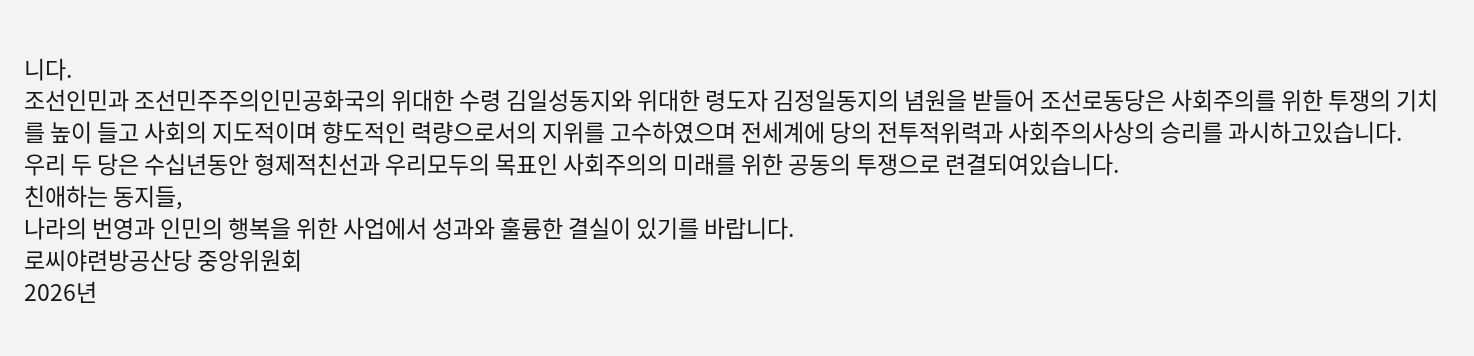니다.
조선인민과 조선민주주의인민공화국의 위대한 수령 김일성동지와 위대한 령도자 김정일동지의 념원을 받들어 조선로동당은 사회주의를 위한 투쟁의 기치를 높이 들고 사회의 지도적이며 향도적인 력량으로서의 지위를 고수하였으며 전세계에 당의 전투적위력과 사회주의사상의 승리를 과시하고있습니다.
우리 두 당은 수십년동안 형제적친선과 우리모두의 목표인 사회주의의 미래를 위한 공동의 투쟁으로 련결되여있습니다.
친애하는 동지들,
나라의 번영과 인민의 행복을 위한 사업에서 성과와 훌륭한 결실이 있기를 바랍니다.
로씨야련방공산당 중앙위원회
2026년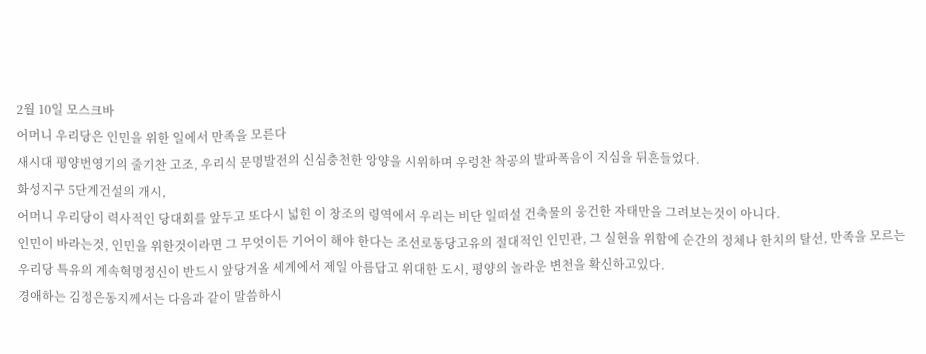2월 10일 모스크바
어머니 우리당은 인민을 위한 일에서 만족을 모른다
새시대 평양번영기의 줄기찬 고조, 우리식 문명발전의 신심충천한 앙양을 시위하며 우렁찬 착공의 발파폭음이 지심을 뒤흔들었다.
화성지구 5단계건설의 개시,
어머니 우리당이 력사적인 당대회를 앞두고 또다시 넓힌 이 창조의 령역에서 우리는 비단 일떠설 건축물의 웅건한 자태만을 그려보는것이 아니다.
인민이 바라는것, 인민을 위한것이라면 그 무엇이든 기어이 해야 한다는 조선로동당고유의 절대적인 인민관, 그 실현을 위함에 순간의 정체나 한치의 탈선, 만족을 모르는 우리당 특유의 계속혁명정신이 반드시 앞당겨올 세계에서 제일 아름답고 위대한 도시, 평양의 놀라운 변천을 확신하고있다.
경애하는 김정은동지께서는 다음과 같이 말씀하시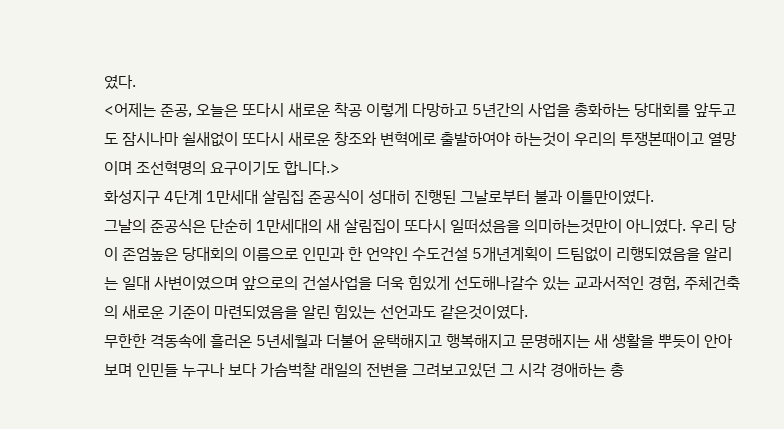였다.
<어제는 준공, 오늘은 또다시 새로운 착공 이렇게 다망하고 5년간의 사업을 총화하는 당대회를 앞두고도 잠시나마 쉴새없이 또다시 새로운 창조와 변혁에로 출발하여야 하는것이 우리의 투쟁본때이고 열망이며 조선혁명의 요구이기도 합니다.>
화성지구 4단계 1만세대 살림집 준공식이 성대히 진행된 그날로부터 불과 이틀만이였다.
그날의 준공식은 단순히 1만세대의 새 살림집이 또다시 일떠섰음을 의미하는것만이 아니였다. 우리 당이 존엄높은 당대회의 이름으로 인민과 한 언약인 수도건설 5개년계획이 드팀없이 리행되였음을 알리는 일대 사변이였으며 앞으로의 건설사업을 더욱 힘있게 선도해나갈수 있는 교과서적인 경험, 주체건축의 새로운 기준이 마련되였음을 알린 힘있는 선언과도 같은것이였다.
무한한 격동속에 흘러온 5년세월과 더불어 윤택해지고 행복해지고 문명해지는 새 생활을 뿌듯이 안아보며 인민들 누구나 보다 가슴벅찰 래일의 전변을 그려보고있던 그 시각 경애하는 총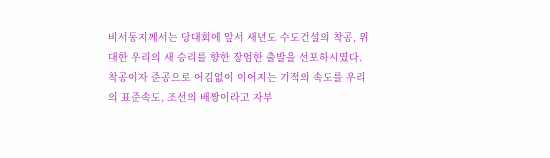비서동지께서는 당대회에 앞서 새년도 수도건설의 착공, 위대한 우리의 새 승리를 향한 장엄한 출발을 선포하시였다.
착공이자 준공으로 어김없이 이어지는 기적의 속도를 우리의 표준속도, 조선의 배짱이라고 자부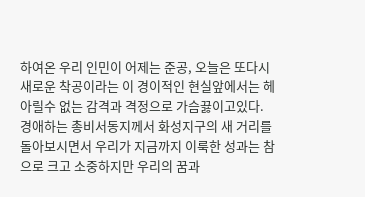하여온 우리 인민이 어제는 준공, 오늘은 또다시 새로운 착공이라는 이 경이적인 현실앞에서는 헤아릴수 없는 감격과 격정으로 가슴끓이고있다.
경애하는 총비서동지께서 화성지구의 새 거리를 돌아보시면서 우리가 지금까지 이룩한 성과는 참으로 크고 소중하지만 우리의 꿈과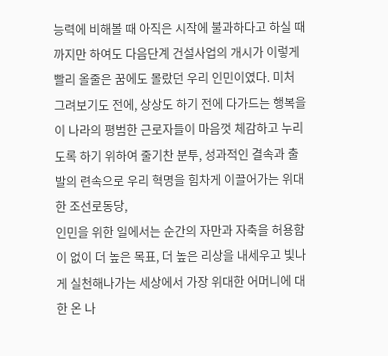능력에 비해볼 때 아직은 시작에 불과하다고 하실 때까지만 하여도 다음단계 건설사업의 개시가 이렇게 빨리 올줄은 꿈에도 몰랐던 우리 인민이였다. 미처 그려보기도 전에, 상상도 하기 전에 다가드는 행복을 이 나라의 평범한 근로자들이 마음껏 체감하고 누리도록 하기 위하여 줄기찬 분투, 성과적인 결속과 출발의 련속으로 우리 혁명을 힘차게 이끌어가는 위대한 조선로동당,
인민을 위한 일에서는 순간의 자만과 자축을 허용함이 없이 더 높은 목표, 더 높은 리상을 내세우고 빛나게 실천해나가는 세상에서 가장 위대한 어머니에 대한 온 나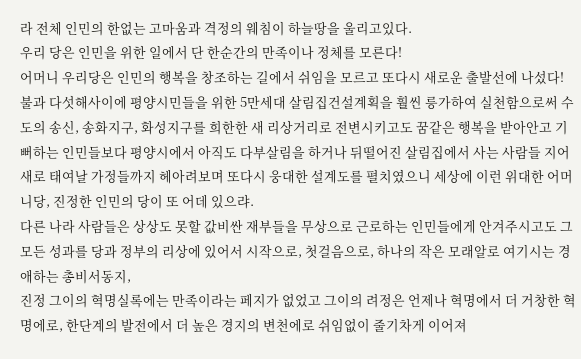라 전체 인민의 한없는 고마움과 격정의 웨침이 하늘땅을 울리고있다.
우리 당은 인민을 위한 일에서 단 한순간의 만족이나 정체를 모른다!
어머니 우리당은 인민의 행복을 창조하는 길에서 쉬임을 모르고 또다시 새로운 출발선에 나섰다!
불과 다섯해사이에 평양시민들을 위한 5만세대 살림집건설계획을 훨씬 릉가하여 실천함으로써 수도의 송신, 송화지구, 화성지구를 희한한 새 리상거리로 전변시키고도 꿈같은 행복을 받아안고 기뻐하는 인민들보다 평양시에서 아직도 다부살림을 하거나 뒤떨어진 살림집에서 사는 사람들 지어 새로 태여날 가정들까지 헤아려보며 또다시 웅대한 설계도를 펼치였으니 세상에 이런 위대한 어머니당, 진정한 인민의 당이 또 어데 있으랴.
다른 나라 사람들은 상상도 못할 값비싼 재부들을 무상으로 근로하는 인민들에게 안겨주시고도 그 모든 성과를 당과 정부의 리상에 있어서 시작으로, 첫걸음으로, 하나의 작은 모래알로 여기시는 경애하는 총비서동지,
진정 그이의 혁명실록에는 만족이라는 페지가 없었고 그이의 려정은 언제나 혁명에서 더 거창한 혁명에로, 한단계의 발전에서 더 높은 경지의 변천에로 쉬임없이 줄기차게 이어져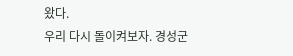왔다.
우리 다시 돌이켜보자. 경성군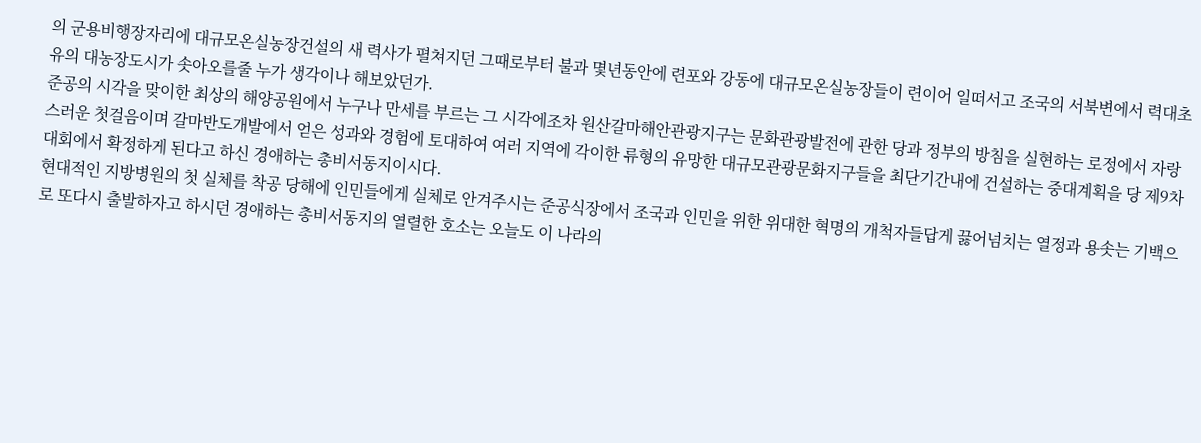의 군용비행장자리에 대규모온실농장건설의 새 력사가 펼쳐지던 그때로부터 불과 몇년동안에 련포와 강동에 대규모온실농장들이 련이어 일떠서고 조국의 서북변에서 력대초유의 대농장도시가 솟아오를줄 누가 생각이나 해보았던가.
준공의 시각을 맞이한 최상의 해양공원에서 누구나 만세를 부르는 그 시각에조차 원산갈마해안관광지구는 문화관광발전에 관한 당과 정부의 방침을 실현하는 로정에서 자랑스러운 첫걸음이며 갈마반도개발에서 얻은 성과와 경험에 토대하여 여러 지역에 각이한 류형의 유망한 대규모관광문화지구들을 최단기간내에 건설하는 중대계획을 당 제9차대회에서 확정하게 된다고 하신 경애하는 총비서동지이시다.
현대적인 지방병원의 첫 실체를 착공 당해에 인민들에게 실체로 안겨주시는 준공식장에서 조국과 인민을 위한 위대한 혁명의 개척자들답게 끓어넘치는 열정과 용솟는 기백으로 또다시 출발하자고 하시던 경애하는 총비서동지의 열렬한 호소는 오늘도 이 나라의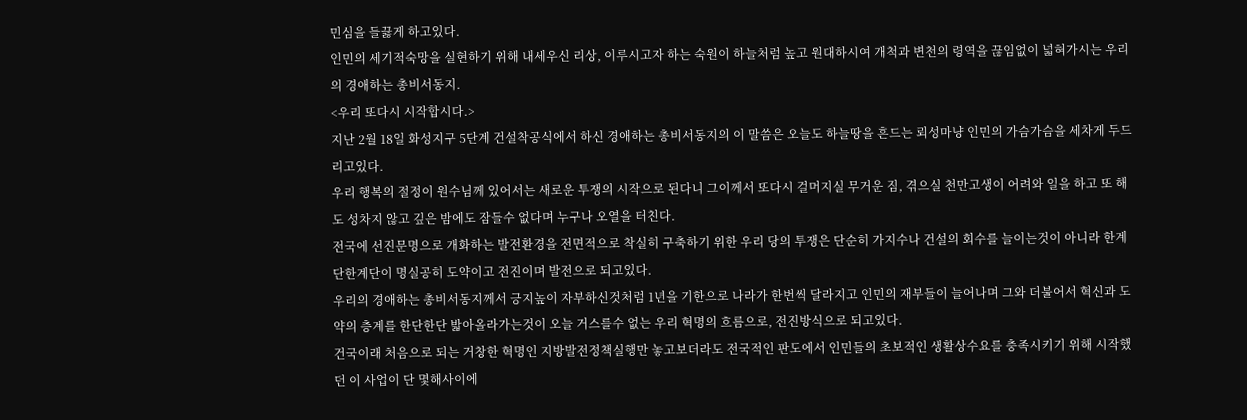민심을 들끓게 하고있다.
인민의 세기적숙망을 실현하기 위해 내세우신 리상, 이루시고자 하는 숙원이 하늘처럼 높고 원대하시여 개척과 변천의 령역을 끊임없이 넓혀가시는 우리의 경애하는 총비서동지.
<우리 또다시 시작합시다.>
지난 2월 18일 화성지구 5단계 건설착공식에서 하신 경애하는 총비서동지의 이 말씀은 오늘도 하늘땅을 흔드는 뢰성마냥 인민의 가슴가슴을 세차게 두드리고있다.
우리 행복의 절정이 원수님께 있어서는 새로운 투쟁의 시작으로 된다니 그이께서 또다시 걸머지실 무거운 짐, 겪으실 천만고생이 어려와 일을 하고 또 해도 성차지 않고 깊은 밤에도 잠들수 없다며 누구나 오열을 터친다.
전국에 선진문명으로 개화하는 발전환경을 전면적으로 착실히 구축하기 위한 우리 당의 투쟁은 단순히 가지수나 건설의 회수를 늘이는것이 아니라 한계단한계단이 명실공히 도약이고 전진이며 발전으로 되고있다.
우리의 경애하는 총비서동지께서 긍지높이 자부하신것처럼 1년을 기한으로 나라가 한번씩 달라지고 인민의 재부들이 늘어나며 그와 더불어서 혁신과 도약의 층계를 한단한단 밟아올라가는것이 오늘 거스를수 없는 우리 혁명의 흐름으로, 전진방식으로 되고있다.
건국이래 처음으로 되는 거창한 혁명인 지방발전정책실행만 놓고보더라도 전국적인 판도에서 인민들의 초보적인 생활상수요를 충족시키기 위해 시작했던 이 사업이 단 몇해사이에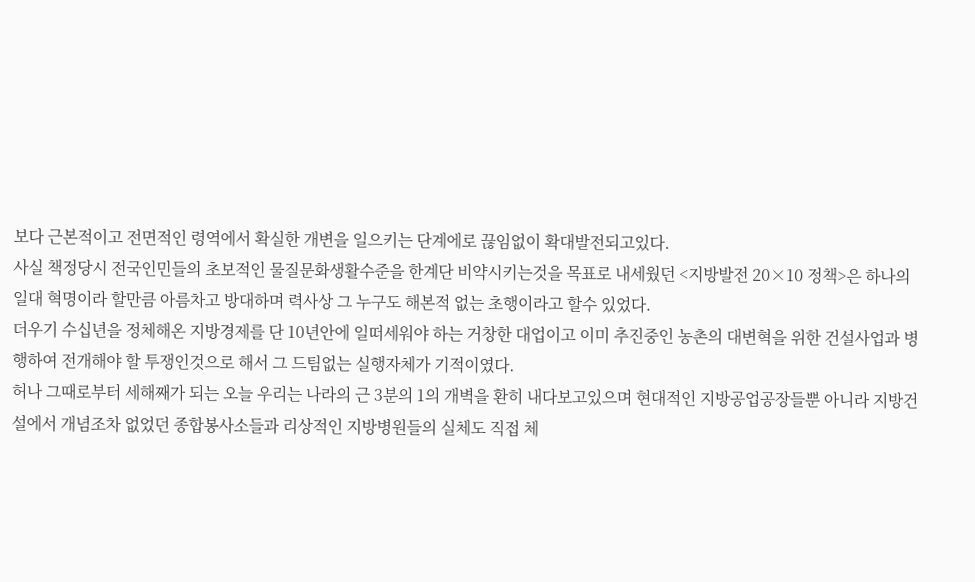보다 근본적이고 전면적인 령역에서 확실한 개변을 일으키는 단계에로 끊임없이 확대발전되고있다.
사실 책정당시 전국인민들의 초보적인 물질문화생활수준을 한계단 비약시키는것을 목표로 내세웠던 <지방발전 20×10 정책>은 하나의 일대 혁명이라 할만큼 아름차고 방대하며 력사상 그 누구도 해본적 없는 초행이라고 할수 있었다.
더우기 수십년을 정체해온 지방경제를 단 10년안에 일떠세워야 하는 거창한 대업이고 이미 추진중인 농촌의 대변혁을 위한 건설사업과 병행하여 전개해야 할 투쟁인것으로 해서 그 드팀없는 실행자체가 기적이였다.
허나 그때로부터 세해째가 되는 오늘 우리는 나라의 근 3분의 1의 개벽을 환히 내다보고있으며 현대적인 지방공업공장들뿐 아니라 지방건설에서 개념조차 없었던 종합봉사소들과 리상적인 지방병원들의 실체도 직접 체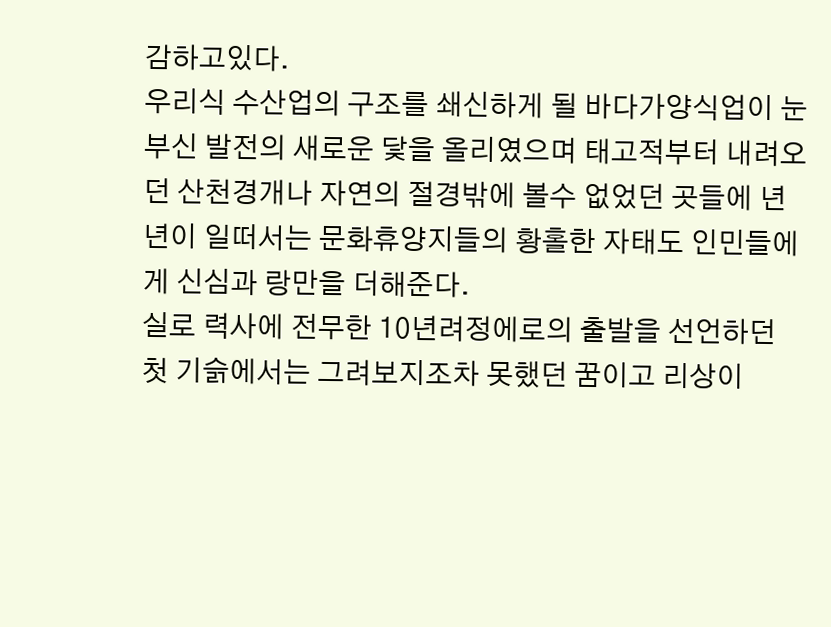감하고있다.
우리식 수산업의 구조를 쇄신하게 될 바다가양식업이 눈부신 발전의 새로운 닻을 올리였으며 태고적부터 내려오던 산천경개나 자연의 절경밖에 볼수 없었던 곳들에 년년이 일떠서는 문화휴양지들의 황홀한 자태도 인민들에게 신심과 랑만을 더해준다.
실로 력사에 전무한 10년려정에로의 출발을 선언하던 첫 기슭에서는 그려보지조차 못했던 꿈이고 리상이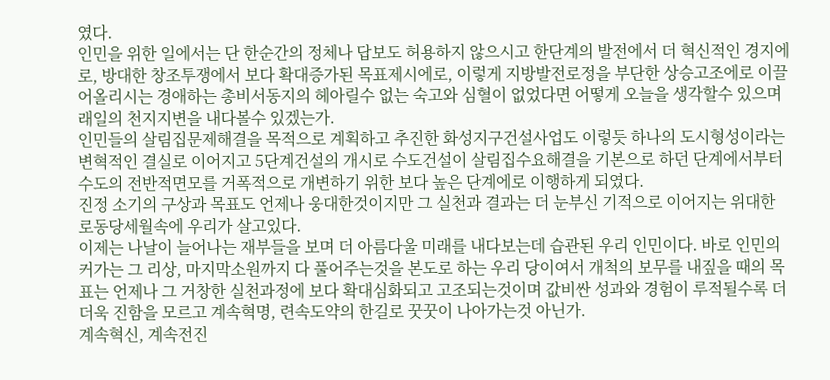였다.
인민을 위한 일에서는 단 한순간의 정체나 답보도 허용하지 않으시고 한단계의 발전에서 더 혁신적인 경지에로, 방대한 창조투쟁에서 보다 확대증가된 목표제시에로, 이렇게 지방발전로정을 부단한 상승고조에로 이끌어올리시는 경애하는 총비서동지의 헤아릴수 없는 숙고와 심혈이 없었다면 어떻게 오늘을 생각할수 있으며 래일의 천지지변을 내다볼수 있겠는가.
인민들의 살림집문제해결을 목적으로 계획하고 추진한 화성지구건설사업도 이렇듯 하나의 도시형성이라는 변혁적인 결실로 이어지고 5단계건설의 개시로 수도건설이 살림집수요해결을 기본으로 하던 단계에서부터 수도의 전반적면모를 거폭적으로 개변하기 위한 보다 높은 단계에로 이행하게 되였다.
진정 소기의 구상과 목표도 언제나 웅대한것이지만 그 실천과 결과는 더 눈부신 기적으로 이어지는 위대한 로동당세월속에 우리가 살고있다.
이제는 나날이 늘어나는 재부들을 보며 더 아름다울 미래를 내다보는데 습관된 우리 인민이다. 바로 인민의 커가는 그 리상, 마지막소원까지 다 풀어주는것을 본도로 하는 우리 당이여서 개척의 보무를 내짚을 때의 목표는 언제나 그 거창한 실천과정에 보다 확대심화되고 고조되는것이며 값비싼 성과와 경험이 루적될수록 더더욱 진함을 모르고 계속혁명, 련속도약의 한길로 꿋꿋이 나아가는것 아닌가.
계속혁신, 계속전진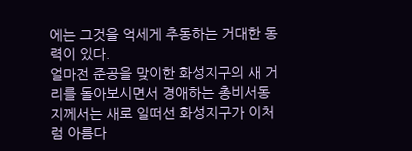에는 그것을 억세게 추동하는 거대한 동력이 있다.
얼마전 준공을 맞이한 화성지구의 새 거리를 돌아보시면서 경애하는 총비서동지께서는 새로 일떠선 화성지구가 이처럼 아름다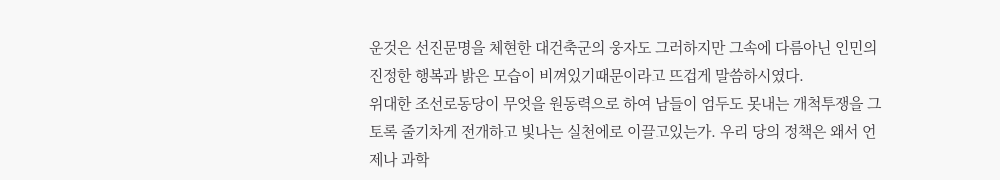운것은 선진문명을 체현한 대건축군의 웅자도 그러하지만 그속에 다름아닌 인민의 진정한 행복과 밝은 모습이 비껴있기때문이라고 뜨겁게 말씀하시였다.
위대한 조선로동당이 무엇을 원동력으로 하여 남들이 엄두도 못내는 개척투쟁을 그토록 줄기차게 전개하고 빛나는 실천에로 이끌고있는가. 우리 당의 정책은 왜서 언제나 과학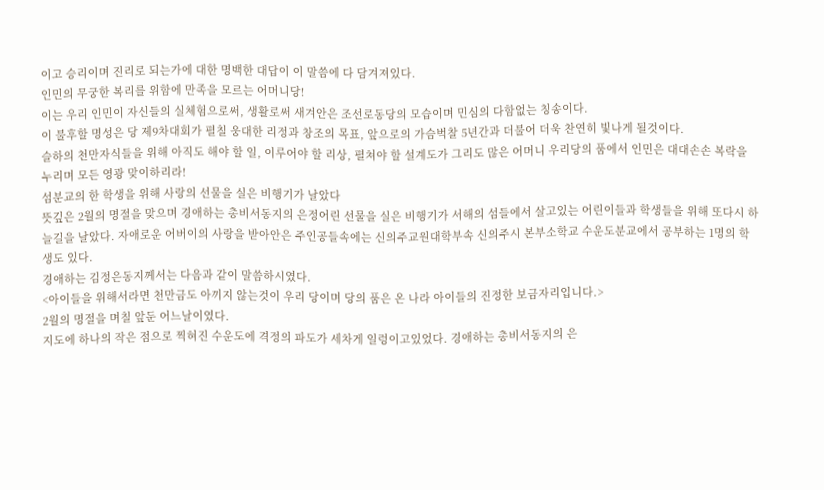이고 승리이며 진리로 되는가에 대한 명백한 대답이 이 말씀에 다 담겨져있다.
인민의 무궁한 복리를 위함에 만족을 모르는 어머니당!
이는 우리 인민이 자신들의 실체험으로써, 생활로써 새겨안은 조선로동당의 모습이며 민심의 다함없는 칭송이다.
이 불후할 명성은 당 제9차대회가 펼칠 웅대한 리정과 창조의 목표, 앞으로의 가슴벅찰 5년간과 더불어 더욱 찬연히 빛나게 될것이다.
슬하의 천만자식들을 위해 아직도 해야 할 일, 이루어야 할 리상, 펼쳐야 할 설계도가 그리도 많은 어머니 우리당의 품에서 인민은 대대손손 복락을 누리며 모든 영광 맞이하리라!
섬분교의 한 학생을 위해 사랑의 선물을 실은 비행기가 날았다
뜻깊은 2월의 명절을 맞으며 경애하는 총비서동지의 은정어린 선물을 실은 비행기가 서해의 섬들에서 살고있는 어린이들과 학생들을 위해 또다시 하늘길을 날았다. 자애로운 어버이의 사랑을 받아안은 주인공들속에는 신의주교원대학부속 신의주시 본부소학교 수운도분교에서 공부하는 1명의 학생도 있다.
경애하는 김정은동지께서는 다음과 같이 말씀하시였다.
<아이들을 위해서라면 천만금도 아끼지 않는것이 우리 당이며 당의 품은 온 나라 아이들의 진정한 보금자리입니다.>
2월의 명절을 며칠 앞둔 어느날이였다.
지도에 하나의 작은 점으로 찍혀진 수운도에 격정의 파도가 세차게 일렁이고있었다. 경애하는 총비서동지의 은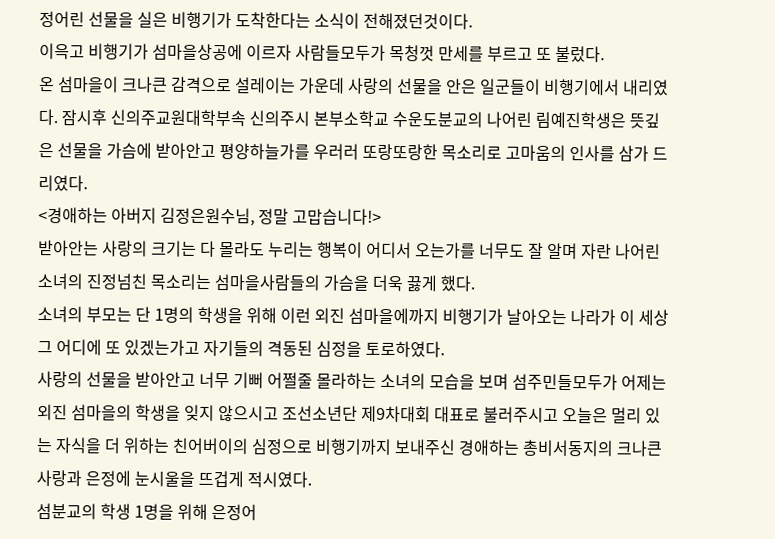정어린 선물을 실은 비행기가 도착한다는 소식이 전해졌던것이다.
이윽고 비행기가 섬마을상공에 이르자 사람들모두가 목청껏 만세를 부르고 또 불렀다.
온 섬마을이 크나큰 감격으로 설레이는 가운데 사랑의 선물을 안은 일군들이 비행기에서 내리였다. 잠시후 신의주교원대학부속 신의주시 본부소학교 수운도분교의 나어린 림예진학생은 뜻깊은 선물을 가슴에 받아안고 평양하늘가를 우러러 또랑또랑한 목소리로 고마움의 인사를 삼가 드리였다.
<경애하는 아버지 김정은원수님, 정말 고맙습니다!>
받아안는 사랑의 크기는 다 몰라도 누리는 행복이 어디서 오는가를 너무도 잘 알며 자란 나어린 소녀의 진정넘친 목소리는 섬마을사람들의 가슴을 더욱 끓게 했다.
소녀의 부모는 단 1명의 학생을 위해 이런 외진 섬마을에까지 비행기가 날아오는 나라가 이 세상 그 어디에 또 있겠는가고 자기들의 격동된 심정을 토로하였다.
사랑의 선물을 받아안고 너무 기뻐 어쩔줄 몰라하는 소녀의 모습을 보며 섬주민들모두가 어제는 외진 섬마을의 학생을 잊지 않으시고 조선소년단 제9차대회 대표로 불러주시고 오늘은 멀리 있는 자식을 더 위하는 친어버이의 심정으로 비행기까지 보내주신 경애하는 총비서동지의 크나큰 사랑과 은정에 눈시울을 뜨겁게 적시였다.
섬분교의 학생 1명을 위해 은정어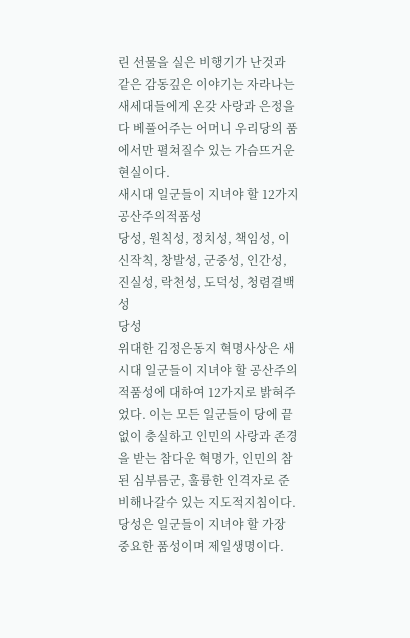린 선물을 실은 비행기가 난것과 같은 감동깊은 이야기는 자라나는 새세대들에게 온갖 사랑과 은정을 다 베풀어주는 어머니 우리당의 품에서만 펼쳐질수 있는 가슴뜨거운 현실이다.
새시대 일군들이 지녀야 할 12가지 공산주의적품성
당성, 원칙성, 정치성, 책임성, 이신작칙, 창발성, 군중성, 인간성, 진실성, 락천성, 도덕성, 청렴결백성
당성
위대한 김정은동지 혁명사상은 새시대 일군들이 지녀야 할 공산주의적품성에 대하여 12가지로 밝혀주었다. 이는 모든 일군들이 당에 끝없이 충실하고 인민의 사랑과 존경을 받는 참다운 혁명가, 인민의 참된 심부름군, 훌륭한 인격자로 준비해나갈수 있는 지도적지침이다.
당성은 일군들이 지녀야 할 가장 중요한 품성이며 제일생명이다.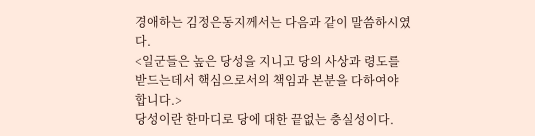경애하는 김정은동지께서는 다음과 같이 말씀하시였다.
<일군들은 높은 당성을 지니고 당의 사상과 령도를 받드는데서 핵심으로서의 책임과 본분을 다하여야 합니다.>
당성이란 한마디로 당에 대한 끝없는 충실성이다.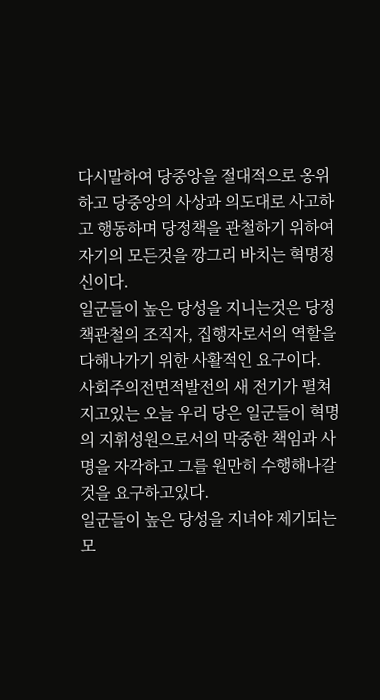다시말하여 당중앙을 절대적으로 옹위하고 당중앙의 사상과 의도대로 사고하고 행동하며 당정책을 관철하기 위하여 자기의 모든것을 깡그리 바치는 혁명정신이다.
일군들이 높은 당성을 지니는것은 당정책관철의 조직자, 집행자로서의 역할을 다해나가기 위한 사활적인 요구이다.
사회주의전면적발전의 새 전기가 펼쳐지고있는 오늘 우리 당은 일군들이 혁명의 지휘성원으로서의 막중한 책임과 사명을 자각하고 그를 원만히 수행해나갈것을 요구하고있다.
일군들이 높은 당성을 지녀야 제기되는 모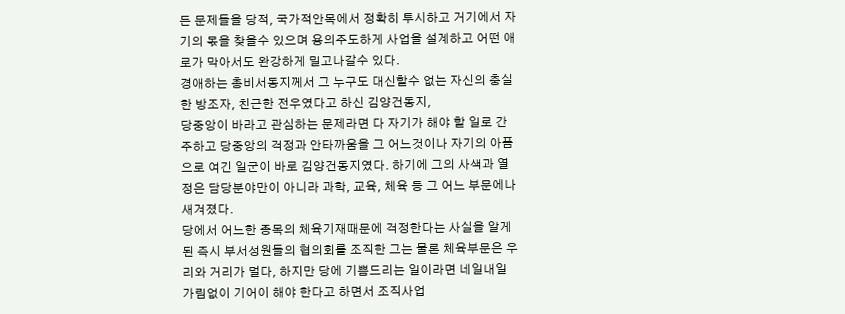든 문제들을 당적, 국가적안목에서 정확히 투시하고 거기에서 자기의 몫을 찾을수 있으며 용의주도하게 사업을 설계하고 어떤 애로가 막아서도 완강하게 밀고나갈수 있다.
경애하는 총비서동지께서 그 누구도 대신할수 없는 자신의 충실한 방조자, 친근한 전우였다고 하신 김양건동지,
당중앙이 바라고 관심하는 문제라면 다 자기가 해야 할 일로 간주하고 당중앙의 걱정과 안타까움을 그 어느것이나 자기의 아픔으로 여긴 일군이 바로 김양건동지였다. 하기에 그의 사색과 열정은 담당분야만이 아니라 과학, 교육, 체육 등 그 어느 부문에나 새겨졌다.
당에서 어느한 종목의 체육기재때문에 걱정한다는 사실을 알게 된 즉시 부서성원들의 협의회를 조직한 그는 물론 체육부문은 우리와 거리가 멀다, 하지만 당에 기쁨드리는 일이라면 네일내일 가림없이 기어이 해야 한다고 하면서 조직사업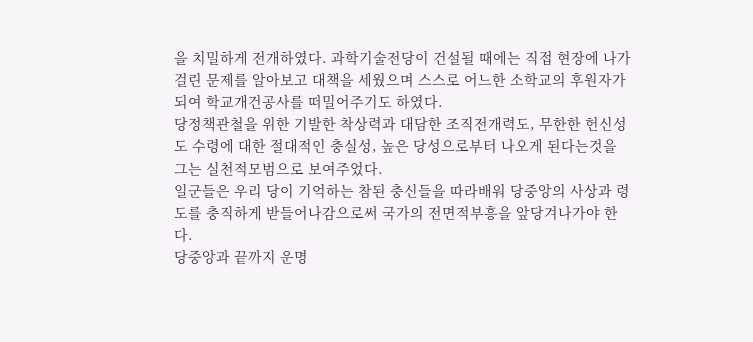을 치밀하게 전개하였다. 과학기술전당이 건설될 때에는 직접 현장에 나가 걸린 문제를 알아보고 대책을 세웠으며 스스로 어느한 소학교의 후원자가 되여 학교개건공사를 떠밀어주기도 하였다.
당정책관철을 위한 기발한 착상력과 대담한 조직전개력도, 무한한 헌신성도 수령에 대한 절대적인 충실성, 높은 당성으로부터 나오게 된다는것을 그는 실천적모범으로 보여주었다.
일군들은 우리 당이 기억하는 참된 충신들을 따라배워 당중앙의 사상과 령도를 충직하게 받들어나감으로써 국가의 전면적부흥을 앞당겨나가야 한다.
당중앙과 끝까지 운명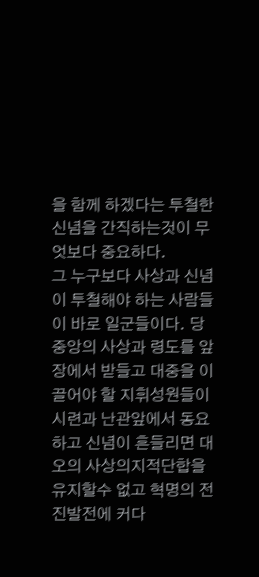을 함께 하겠다는 투철한 신념을 간직하는것이 무엇보다 중요하다.
그 누구보다 사상과 신념이 투철해야 하는 사람들이 바로 일군들이다. 당중앙의 사상과 령도를 앞장에서 받들고 대중을 이끌어야 할 지휘성원들이 시련과 난관앞에서 동요하고 신념이 흔들리면 대오의 사상의지적단합을 유지할수 없고 혁명의 전진발전에 커다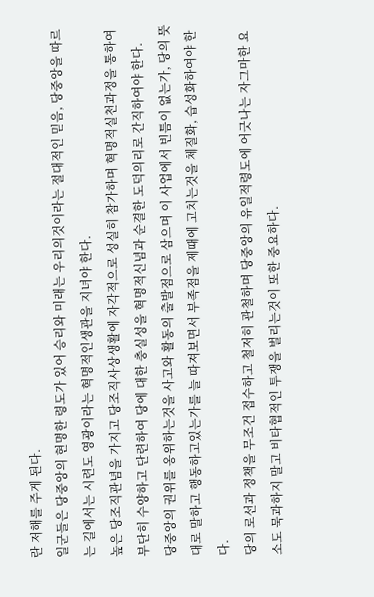란 저해를 주게 된다.
일군들은 당중앙의 현명한 령도가 있어 승리와 미래는 우리의것이라는 절대적인 믿음, 당중앙을 따르는 길에서는 시련도 영광이라는 혁명적인생관을 지녀야 한다.
높은 당조직관념을 가지고 당조직사상생활에 자각적으로 성실히 참가하며 혁명적실천과정을 통하여 부단히 수양하고 단련하여 당에 대한 충실성을 혁명적신념과 순결한 도덕의리로 간직하여야 한다.
당중앙의 권위를 옹위하는것을 사고와 활동의 출발점으로 삼으며 이 사업에서 빈틈이 없는가, 당의 뜻대로 말하고 행동하고있는가를 늘 따져보면서 부족점을 제때에 고치는것을 체질화, 습성화하여야 한다.
당의 로선과 정책을 무조건 접수하고 철저히 관철하며 당중앙의 유일적령도에 어긋나는 자그마한 요소도 묵과하지 말고 비타협적인 투쟁을 벌리는것이 또한 중요하다.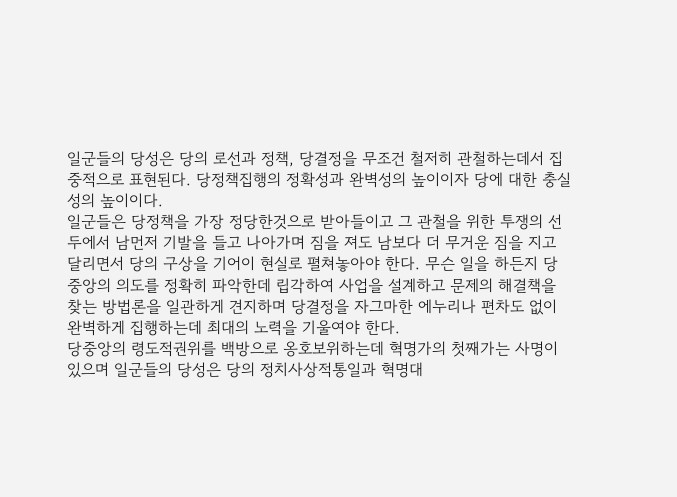일군들의 당성은 당의 로선과 정책, 당결정을 무조건 철저히 관철하는데서 집중적으로 표현된다. 당정책집행의 정확성과 완벽성의 높이이자 당에 대한 충실성의 높이이다.
일군들은 당정책을 가장 정당한것으로 받아들이고 그 관철을 위한 투쟁의 선두에서 남먼저 기발을 들고 나아가며 짐을 져도 남보다 더 무거운 짐을 지고 달리면서 당의 구상을 기어이 현실로 펼쳐놓아야 한다. 무슨 일을 하든지 당중앙의 의도를 정확히 파악한데 립각하여 사업을 설계하고 문제의 해결책을 찾는 방법론을 일관하게 견지하며 당결정을 자그마한 에누리나 편차도 없이 완벽하게 집행하는데 최대의 노력을 기울여야 한다.
당중앙의 령도적권위를 백방으로 옹호보위하는데 혁명가의 첫째가는 사명이 있으며 일군들의 당성은 당의 정치사상적통일과 혁명대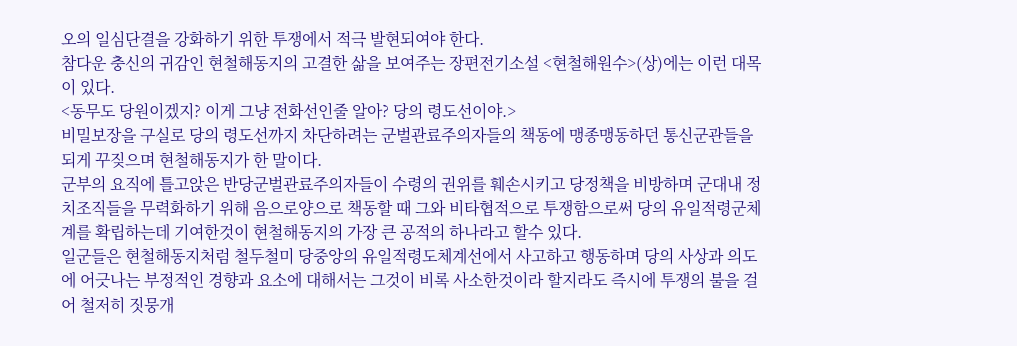오의 일심단결을 강화하기 위한 투쟁에서 적극 발현되여야 한다.
참다운 충신의 귀감인 현철해동지의 고결한 삶을 보여주는 장편전기소설 <현철해원수>(상)에는 이런 대목이 있다.
<동무도 당원이겠지? 이게 그냥 전화선인줄 알아? 당의 령도선이야.>
비밀보장을 구실로 당의 령도선까지 차단하려는 군벌관료주의자들의 책동에 맹종맹동하던 통신군관들을 되게 꾸짖으며 현철해동지가 한 말이다.
군부의 요직에 틀고앉은 반당군벌관료주의자들이 수령의 권위를 훼손시키고 당정책을 비방하며 군대내 정치조직들을 무력화하기 위해 음으로양으로 책동할 때 그와 비타협적으로 투쟁함으로써 당의 유일적령군체계를 확립하는데 기여한것이 현철해동지의 가장 큰 공적의 하나라고 할수 있다.
일군들은 현철해동지처럼 철두철미 당중앙의 유일적령도체계선에서 사고하고 행동하며 당의 사상과 의도에 어긋나는 부정적인 경향과 요소에 대해서는 그것이 비록 사소한것이라 할지라도 즉시에 투쟁의 불을 걸어 철저히 짓뭉개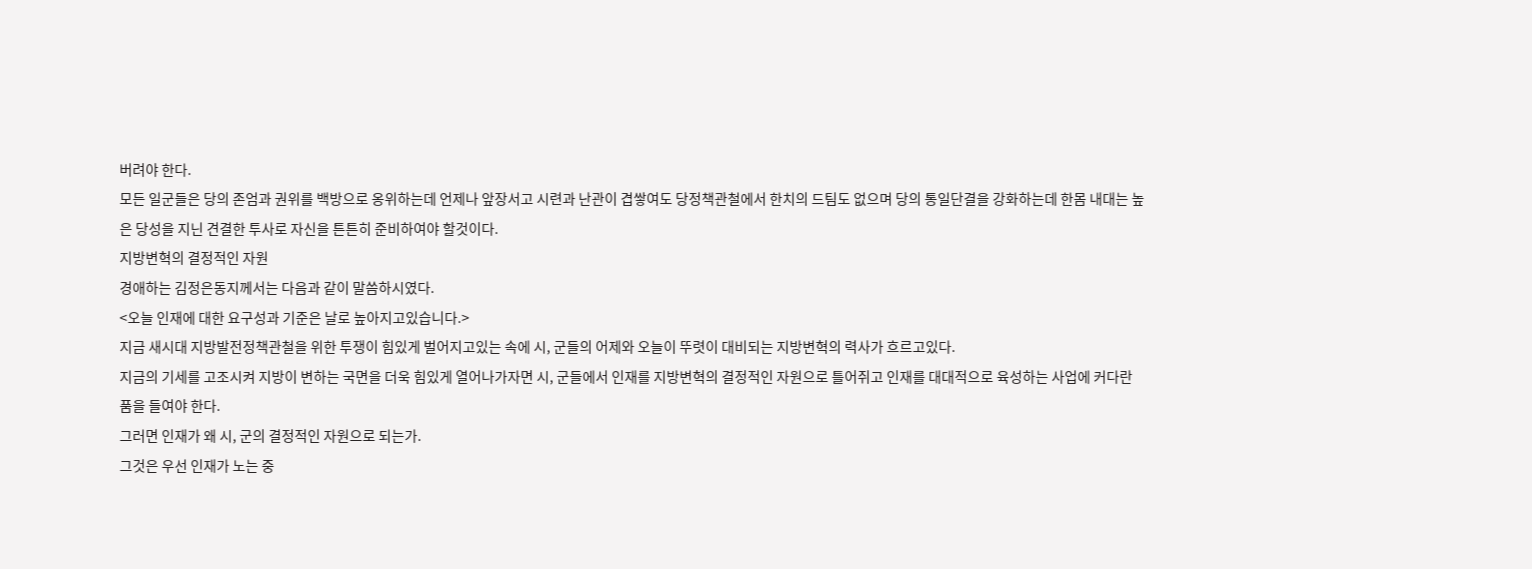버려야 한다.
모든 일군들은 당의 존엄과 권위를 백방으로 옹위하는데 언제나 앞장서고 시련과 난관이 겹쌓여도 당정책관철에서 한치의 드팀도 없으며 당의 통일단결을 강화하는데 한몸 내대는 높은 당성을 지닌 견결한 투사로 자신을 튼튼히 준비하여야 할것이다.
지방변혁의 결정적인 자원
경애하는 김정은동지께서는 다음과 같이 말씀하시였다.
<오늘 인재에 대한 요구성과 기준은 날로 높아지고있습니다.>
지금 새시대 지방발전정책관철을 위한 투쟁이 힘있게 벌어지고있는 속에 시, 군들의 어제와 오늘이 뚜렷이 대비되는 지방변혁의 력사가 흐르고있다.
지금의 기세를 고조시켜 지방이 변하는 국면을 더욱 힘있게 열어나가자면 시, 군들에서 인재를 지방변혁의 결정적인 자원으로 틀어쥐고 인재를 대대적으로 육성하는 사업에 커다란 품을 들여야 한다.
그러면 인재가 왜 시, 군의 결정적인 자원으로 되는가.
그것은 우선 인재가 노는 중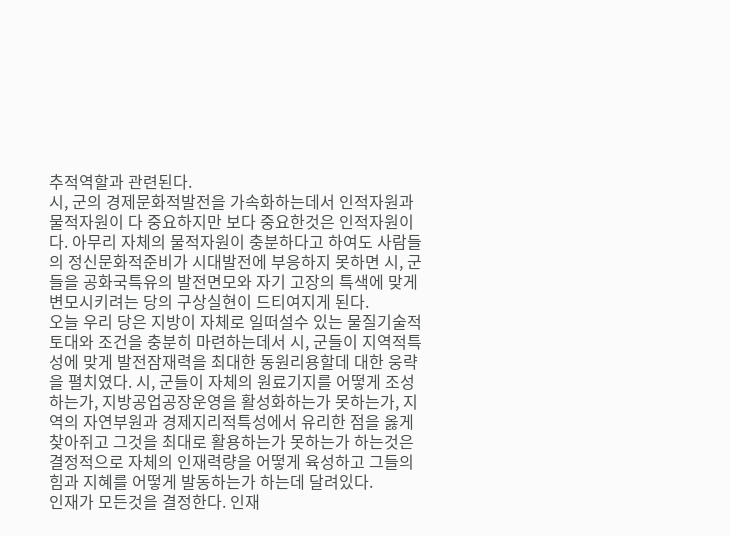추적역할과 관련된다.
시, 군의 경제문화적발전을 가속화하는데서 인적자원과 물적자원이 다 중요하지만 보다 중요한것은 인적자원이다. 아무리 자체의 물적자원이 충분하다고 하여도 사람들의 정신문화적준비가 시대발전에 부응하지 못하면 시, 군들을 공화국특유의 발전면모와 자기 고장의 특색에 맞게 변모시키려는 당의 구상실현이 드티여지게 된다.
오늘 우리 당은 지방이 자체로 일떠설수 있는 물질기술적토대와 조건을 충분히 마련하는데서 시, 군들이 지역적특성에 맞게 발전잠재력을 최대한 동원리용할데 대한 웅략을 펼치였다. 시, 군들이 자체의 원료기지를 어떻게 조성하는가, 지방공업공장운영을 활성화하는가 못하는가, 지역의 자연부원과 경제지리적특성에서 유리한 점을 옳게 찾아쥐고 그것을 최대로 활용하는가 못하는가 하는것은 결정적으로 자체의 인재력량을 어떻게 육성하고 그들의 힘과 지혜를 어떻게 발동하는가 하는데 달려있다.
인재가 모든것을 결정한다. 인재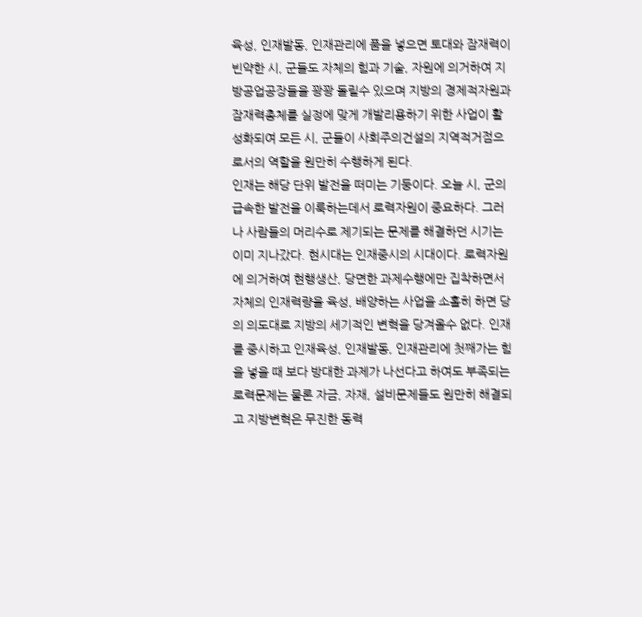육성, 인재발동, 인재관리에 품을 넣으면 토대와 잠재력이 빈약한 시, 군들도 자체의 힘과 기술, 자원에 의거하여 지방공업공장들을 꽝꽝 돌릴수 있으며 지방의 경제적자원과 잠재력총체를 실정에 맞게 개발리용하기 위한 사업이 활성화되여 모든 시, 군들이 사회주의건설의 지역적거점으로서의 역할을 원만히 수행하게 된다.
인재는 해당 단위 발전을 떠미는 기둥이다. 오늘 시, 군의 급속한 발전을 이룩하는데서 로력자원이 중요하다. 그러나 사람들의 머리수로 제기되는 문제를 해결하던 시기는 이미 지나갔다. 현시대는 인재중시의 시대이다. 로력자원에 의거하여 현행생산, 당면한 과제수행에만 집착하면서 자체의 인재력량을 육성, 배양하는 사업을 소홀히 하면 당의 의도대로 지방의 세기적인 변혁을 당겨올수 없다. 인재를 중시하고 인재육성, 인재발동, 인재관리에 첫째가는 힘을 넣을 때 보다 방대한 과제가 나선다고 하여도 부족되는 로력문제는 물론 자금, 자재, 설비문제들도 원만히 해결되고 지방변혁은 무진한 동력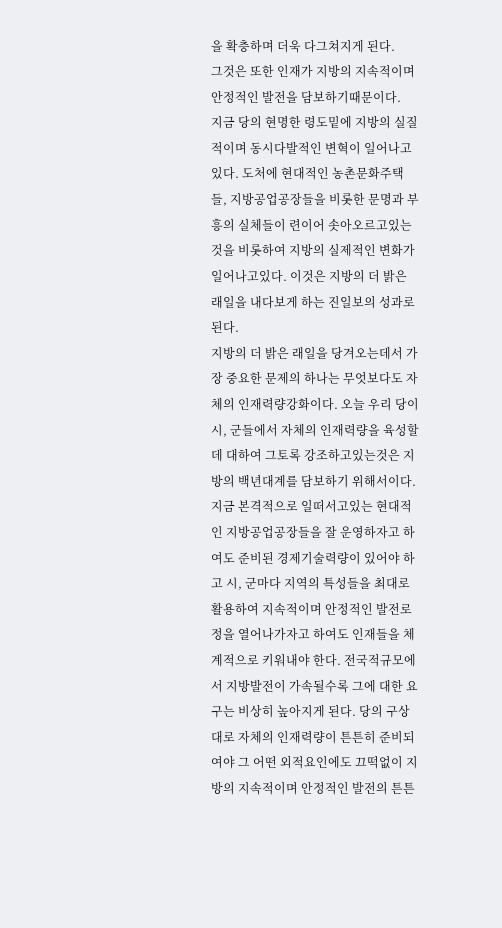을 확충하며 더욱 다그쳐지게 된다.
그것은 또한 인재가 지방의 지속적이며 안정적인 발전을 담보하기때문이다.
지금 당의 현명한 령도밑에 지방의 실질적이며 동시다발적인 변혁이 일어나고있다. 도처에 현대적인 농촌문화주택들, 지방공업공장들을 비롯한 문명과 부흥의 실체들이 련이어 솟아오르고있는것을 비롯하여 지방의 실제적인 변화가 일어나고있다. 이것은 지방의 더 밝은 래일을 내다보게 하는 진일보의 성과로 된다.
지방의 더 밝은 래일을 당겨오는데서 가장 중요한 문제의 하나는 무엇보다도 자체의 인재력량강화이다. 오늘 우리 당이 시, 군들에서 자체의 인재력량을 육성할데 대하여 그토록 강조하고있는것은 지방의 백년대계를 담보하기 위해서이다. 지금 본격적으로 일떠서고있는 현대적인 지방공업공장들을 잘 운영하자고 하여도 준비된 경제기술력량이 있어야 하고 시, 군마다 지역의 특성들을 최대로 활용하여 지속적이며 안정적인 발전로정을 열어나가자고 하여도 인재들을 체계적으로 키워내야 한다. 전국적규모에서 지방발전이 가속될수록 그에 대한 요구는 비상히 높아지게 된다. 당의 구상대로 자체의 인재력량이 튼튼히 준비되여야 그 어떤 외적요인에도 끄떡없이 지방의 지속적이며 안정적인 발전의 튼튼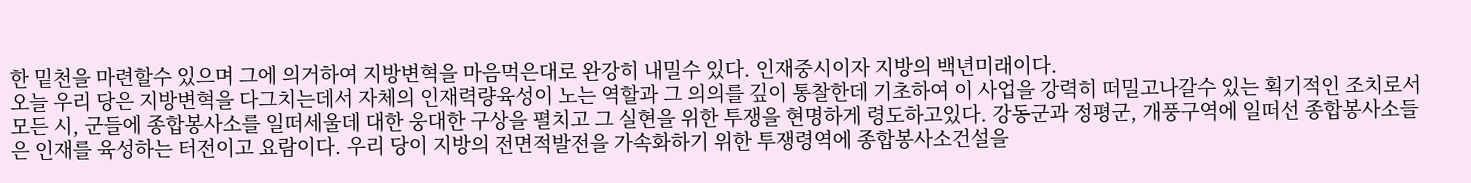한 밑천을 마련할수 있으며 그에 의거하여 지방변혁을 마음먹은대로 완강히 내밀수 있다. 인재중시이자 지방의 백년미래이다.
오늘 우리 당은 지방변혁을 다그치는데서 자체의 인재력량육성이 노는 역할과 그 의의를 깊이 통찰한데 기초하여 이 사업을 강력히 떠밀고나갈수 있는 획기적인 조치로서 모든 시, 군들에 종합봉사소를 일떠세울데 대한 웅대한 구상을 펼치고 그 실현을 위한 투쟁을 현명하게 령도하고있다. 강동군과 정평군, 개풍구역에 일떠선 종합봉사소들은 인재를 육성하는 터전이고 요람이다. 우리 당이 지방의 전면적발전을 가속화하기 위한 투쟁령역에 종합봉사소건설을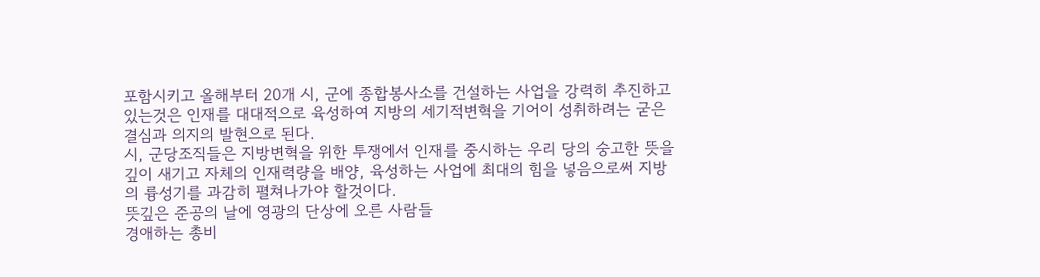포함시키고 올해부터 20개 시, 군에 종합봉사소를 건설하는 사업을 강력히 추진하고있는것은 인재를 대대적으로 육성하여 지방의 세기적변혁을 기어이 성취하려는 굳은 결심과 의지의 발현으로 된다.
시, 군당조직들은 지방변혁을 위한 투쟁에서 인재를 중시하는 우리 당의 숭고한 뜻을 깊이 새기고 자체의 인재력량을 배양, 육성하는 사업에 최대의 힘을 넣음으로써 지방의 륭성기를 과감히 펼쳐나가야 할것이다.
뜻깊은 준공의 날에 영광의 단상에 오른 사람들
경애하는 총비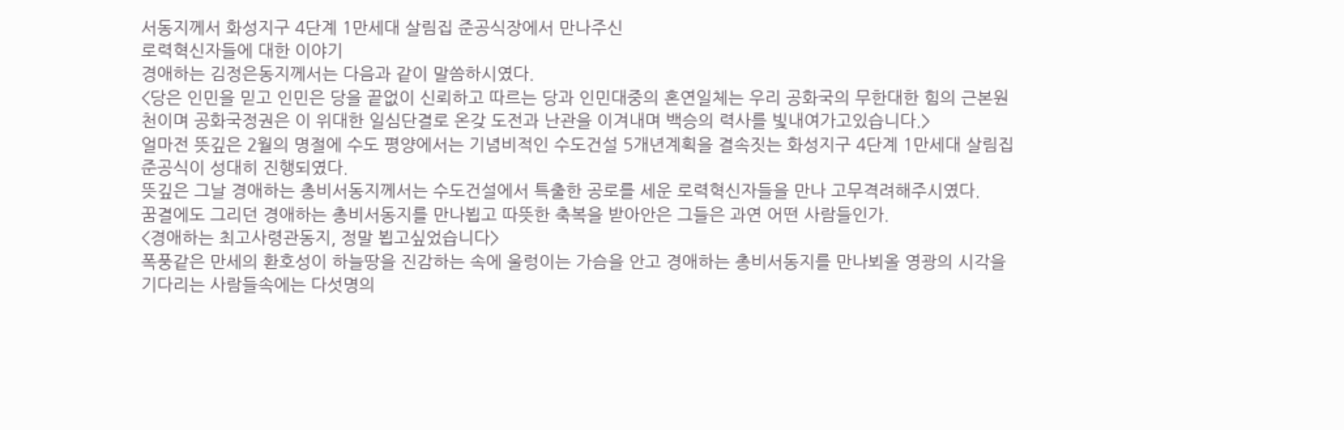서동지께서 화성지구 4단계 1만세대 살림집 준공식장에서 만나주신
로력혁신자들에 대한 이야기
경애하는 김정은동지께서는 다음과 같이 말씀하시였다.
<당은 인민을 믿고 인민은 당을 끝없이 신뢰하고 따르는 당과 인민대중의 혼연일체는 우리 공화국의 무한대한 힘의 근본원천이며 공화국정권은 이 위대한 일심단결로 온갖 도전과 난관을 이겨내며 백승의 력사를 빛내여가고있습니다.>
얼마전 뜻깊은 2월의 명절에 수도 평양에서는 기념비적인 수도건설 5개년계획을 결속짓는 화성지구 4단계 1만세대 살림집 준공식이 성대히 진행되였다.
뜻깊은 그날 경애하는 총비서동지께서는 수도건설에서 특출한 공로를 세운 로력혁신자들을 만나 고무격려해주시였다.
꿈결에도 그리던 경애하는 총비서동지를 만나뵙고 따뜻한 축복을 받아안은 그들은 과연 어떤 사람들인가.
<경애하는 최고사령관동지, 정말 뵙고싶었습니다>
폭풍같은 만세의 환호성이 하늘땅을 진감하는 속에 울렁이는 가슴을 안고 경애하는 총비서동지를 만나뵈올 영광의 시각을 기다리는 사람들속에는 다섯명의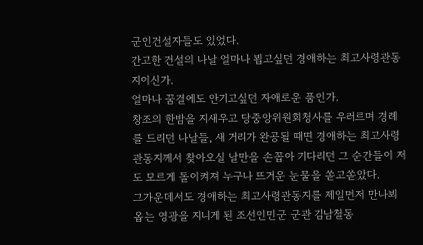군인건설자들도 있었다.
간고한 건설의 나날 얼마나 뵙고싶던 경애하는 최고사령관동지이신가.
얼마나 꿈결에도 안기고싶던 자애로운 품인가.
창조의 한밤을 지새우고 당중앙위원회청사를 우러르며 경례를 드리던 나날들, 새 거리가 완공될 때면 경애하는 최고사령관동지께서 찾아오실 날만을 손꼽아 기다리던 그 순간들이 저도 모르게 돌이켜져 누구나 뜨거운 눈물을 쏟고쏟았다.
그가운데서도 경애하는 최고사령관동지를 제일먼저 만나뵈옵는 영광을 지니게 된 조선인민군 군관 김남철동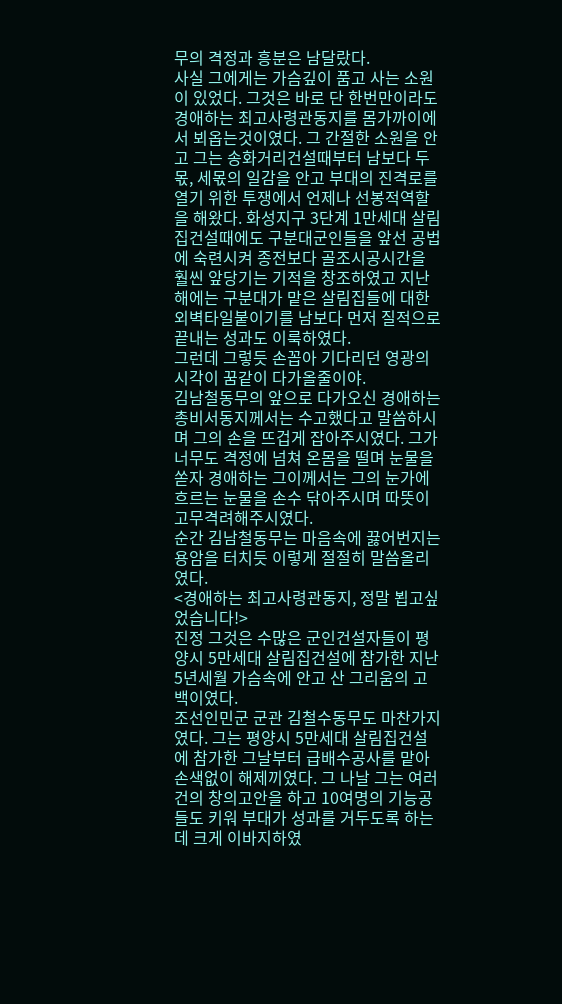무의 격정과 흥분은 남달랐다.
사실 그에게는 가슴깊이 품고 사는 소원이 있었다. 그것은 바로 단 한번만이라도 경애하는 최고사령관동지를 몸가까이에서 뵈옵는것이였다. 그 간절한 소원을 안고 그는 송화거리건설때부터 남보다 두몫, 세몫의 일감을 안고 부대의 진격로를 열기 위한 투쟁에서 언제나 선봉적역할을 해왔다. 화성지구 3단계 1만세대 살림집건설때에도 구분대군인들을 앞선 공법에 숙련시켜 종전보다 골조시공시간을 훨씬 앞당기는 기적을 창조하였고 지난해에는 구분대가 맡은 살림집들에 대한 외벽타일붙이기를 남보다 먼저 질적으로 끝내는 성과도 이룩하였다.
그런데 그렇듯 손꼽아 기다리던 영광의 시각이 꿈같이 다가올줄이야.
김남철동무의 앞으로 다가오신 경애하는 총비서동지께서는 수고했다고 말씀하시며 그의 손을 뜨겁게 잡아주시였다. 그가 너무도 격정에 넘쳐 온몸을 떨며 눈물을 쏟자 경애하는 그이께서는 그의 눈가에 흐르는 눈물을 손수 닦아주시며 따뜻이 고무격려해주시였다.
순간 김남철동무는 마음속에 끓어번지는 용암을 터치듯 이렇게 절절히 말씀올리였다.
<경애하는 최고사령관동지, 정말 뵙고싶었습니다!>
진정 그것은 수많은 군인건설자들이 평양시 5만세대 살림집건설에 참가한 지난 5년세월 가슴속에 안고 산 그리움의 고백이였다.
조선인민군 군관 김철수동무도 마찬가지였다. 그는 평양시 5만세대 살림집건설에 참가한 그날부터 급배수공사를 맡아 손색없이 해제끼였다. 그 나날 그는 여러건의 창의고안을 하고 10여명의 기능공들도 키워 부대가 성과를 거두도록 하는데 크게 이바지하였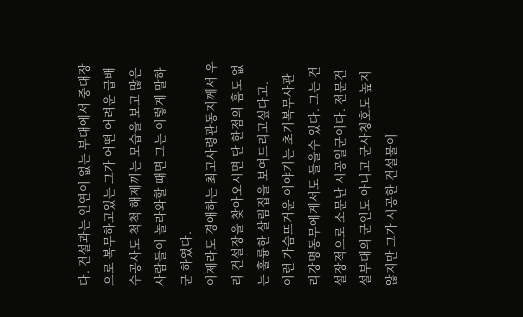다. 건설과는 인연이 없는 부대에서 중대장으로 복무하고있는 그가 어떤 어려운 급배수공사도 척척 해제끼는 모습을 보고 많은 사람들이 놀라와할 때면 그는 이렇게 말하군 하였다.
이제라도 경애하는 최고사령관동지께서 우리 건설장을 찾아오시면 단 한점의 흠도 없는 훌륭한 살림집을 보여드리고싶다고.
이런 가슴뜨거운 이야기는 초기복무사관 리강명동무에게서도 들을수 있다. 그는 건설장적으로 소문난 시공일군이다. 전문건설부대의 군인도 아니고 군사칭호도 높지 않지만 그가 시공한 건설물이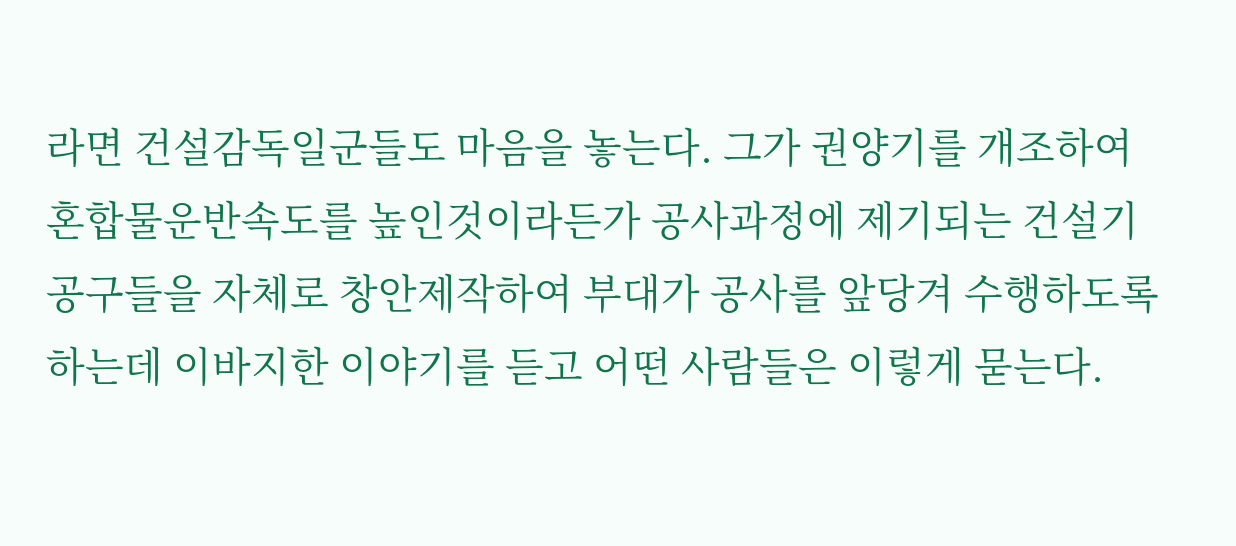라면 건설감독일군들도 마음을 놓는다. 그가 권양기를 개조하여 혼합물운반속도를 높인것이라든가 공사과정에 제기되는 건설기공구들을 자체로 창안제작하여 부대가 공사를 앞당겨 수행하도록 하는데 이바지한 이야기를 듣고 어떤 사람들은 이렇게 묻는다.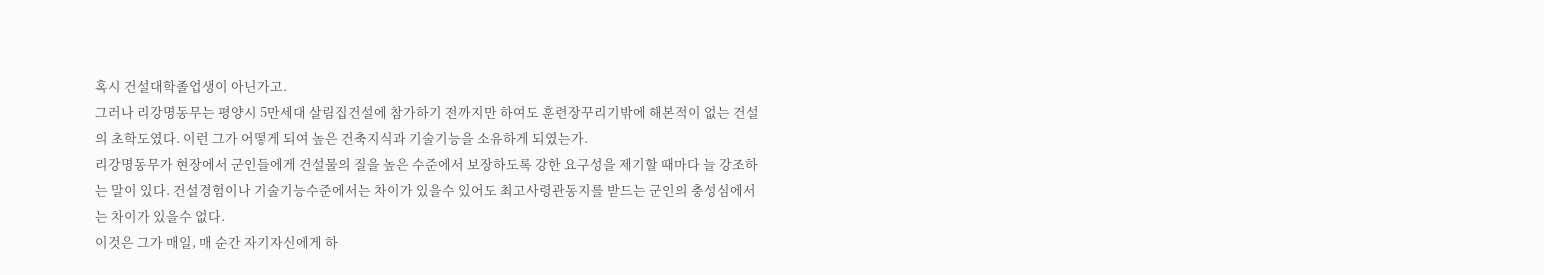혹시 건설대학졸업생이 아닌가고.
그러나 리강명동무는 평양시 5만세대 살림집건설에 참가하기 전까지만 하여도 훈련장꾸리기밖에 해본적이 없는 건설의 초학도였다. 이런 그가 어떻게 되여 높은 건축지식과 기술기능을 소유하게 되였는가.
리강명동무가 현장에서 군인들에게 건설물의 질을 높은 수준에서 보장하도록 강한 요구성을 제기할 때마다 늘 강조하는 말이 있다. 건설경험이나 기술기능수준에서는 차이가 있을수 있어도 최고사령관동지를 받드는 군인의 충성심에서는 차이가 있을수 없다.
이것은 그가 매일, 매 순간 자기자신에게 하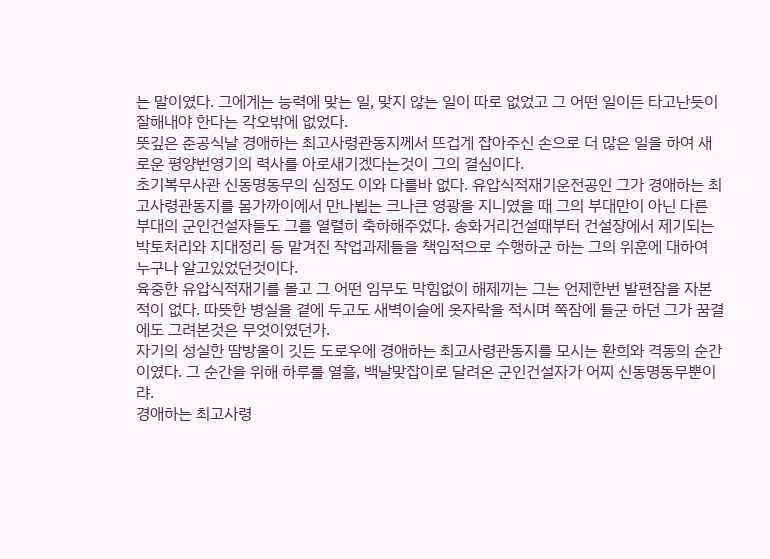는 말이였다. 그에게는 능력에 맞는 일, 맞지 않는 일이 따로 없었고 그 어떤 일이든 타고난듯이 잘해내야 한다는 각오밖에 없었다.
뜻깊은 준공식날 경애하는 최고사령관동지께서 뜨겁게 잡아주신 손으로 더 많은 일을 하여 새로운 평양번영기의 력사를 아로새기겠다는것이 그의 결심이다.
초기복무사관 신동명동무의 심정도 이와 다를바 없다. 유압식적재기운전공인 그가 경애하는 최고사령관동지를 몸가까이에서 만나뵙는 크나큰 영광을 지니였을 때 그의 부대만이 아닌 다른 부대의 군인건설자들도 그를 열렬히 축하해주었다. 송화거리건설때부터 건설장에서 제기되는 박토처리와 지대정리 등 맡겨진 작업과제들을 책임적으로 수행하군 하는 그의 위훈에 대하여 누구나 알고있었던것이다.
육중한 유압식적재기를 몰고 그 어떤 임무도 막힘없이 해제끼는 그는 언제한번 발편잠을 자본적이 없다. 따뜻한 병실을 곁에 두고도 새벽이슬에 옷자락을 적시며 쪽잠에 들군 하던 그가 꿈결에도 그려본것은 무엇이였던가.
자기의 성실한 땀방울이 깃든 도로우에 경애하는 최고사령관동지를 모시는 환희와 격동의 순간이였다. 그 순간을 위해 하루를 열흘, 백날맞잡이로 달려온 군인건설자가 어찌 신동명동무뿐이랴.
경애하는 최고사령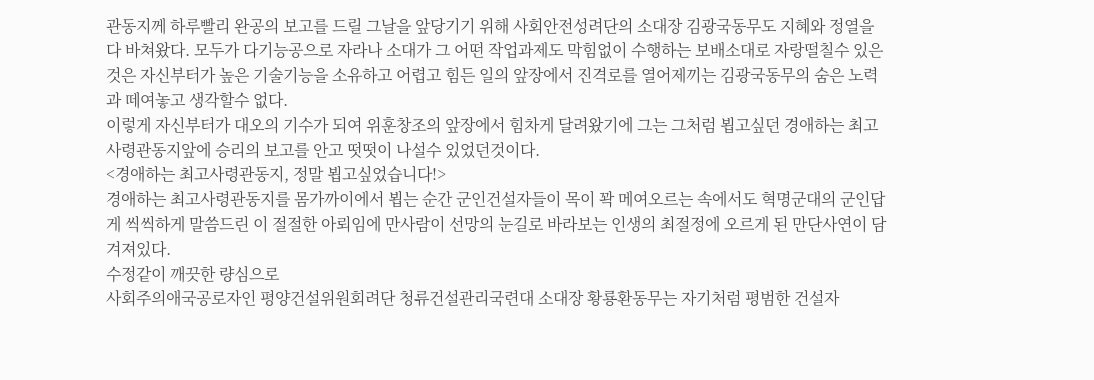관동지께 하루빨리 완공의 보고를 드릴 그날을 앞당기기 위해 사회안전성려단의 소대장 김광국동무도 지혜와 정열을 다 바쳐왔다. 모두가 다기능공으로 자라나 소대가 그 어떤 작업과제도 막힘없이 수행하는 보배소대로 자랑떨칠수 있은것은 자신부터가 높은 기술기능을 소유하고 어렵고 힘든 일의 앞장에서 진격로를 열어제끼는 김광국동무의 숨은 노력과 떼여놓고 생각할수 없다.
이렇게 자신부터가 대오의 기수가 되여 위훈창조의 앞장에서 힘차게 달려왔기에 그는 그처럼 뵙고싶던 경애하는 최고사령관동지앞에 승리의 보고를 안고 떳떳이 나설수 있었던것이다.
<경애하는 최고사령관동지, 정말 뵙고싶었습니다!>
경애하는 최고사령관동지를 몸가까이에서 뵙는 순간 군인건설자들이 목이 꽉 메여오르는 속에서도 혁명군대의 군인답게 씩씩하게 말씀드린 이 절절한 아뢰임에 만사람이 선망의 눈길로 바라보는 인생의 최절정에 오르게 된 만단사연이 담겨져있다.
수정같이 깨끗한 량심으로
사회주의애국공로자인 평양건설위원회려단 청류건설관리국련대 소대장 황룡환동무는 자기처럼 평범한 건설자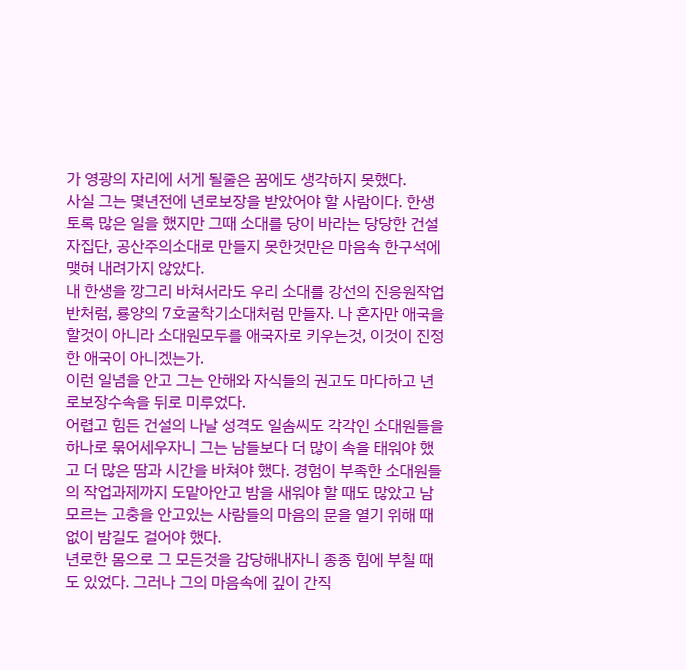가 영광의 자리에 서게 될줄은 꿈에도 생각하지 못했다.
사실 그는 몇년전에 년로보장을 받았어야 할 사람이다. 한생토록 많은 일을 했지만 그때 소대를 당이 바라는 당당한 건설자집단, 공산주의소대로 만들지 못한것만은 마음속 한구석에 맺혀 내려가지 않았다.
내 한생을 깡그리 바쳐서라도 우리 소대를 강선의 진응원작업반처럼, 룡양의 7호굴착기소대처럼 만들자. 나 혼자만 애국을 할것이 아니라 소대원모두를 애국자로 키우는것, 이것이 진정한 애국이 아니겠는가.
이런 일념을 안고 그는 안해와 자식들의 권고도 마다하고 년로보장수속을 뒤로 미루었다.
어렵고 힘든 건설의 나날 성격도 일솜씨도 각각인 소대원들을 하나로 묶어세우자니 그는 남들보다 더 많이 속을 태워야 했고 더 많은 땀과 시간을 바쳐야 했다. 경험이 부족한 소대원들의 작업과제까지 도맡아안고 밤을 새워야 할 때도 많았고 남모르는 고충을 안고있는 사람들의 마음의 문을 열기 위해 때없이 밤길도 걸어야 했다.
년로한 몸으로 그 모든것을 감당해내자니 종종 힘에 부칠 때도 있었다. 그러나 그의 마음속에 깊이 간직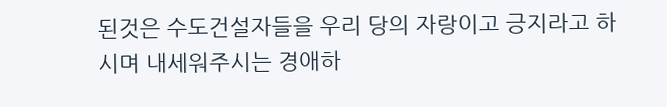된것은 수도건설자들을 우리 당의 자랑이고 긍지라고 하시며 내세워주시는 경애하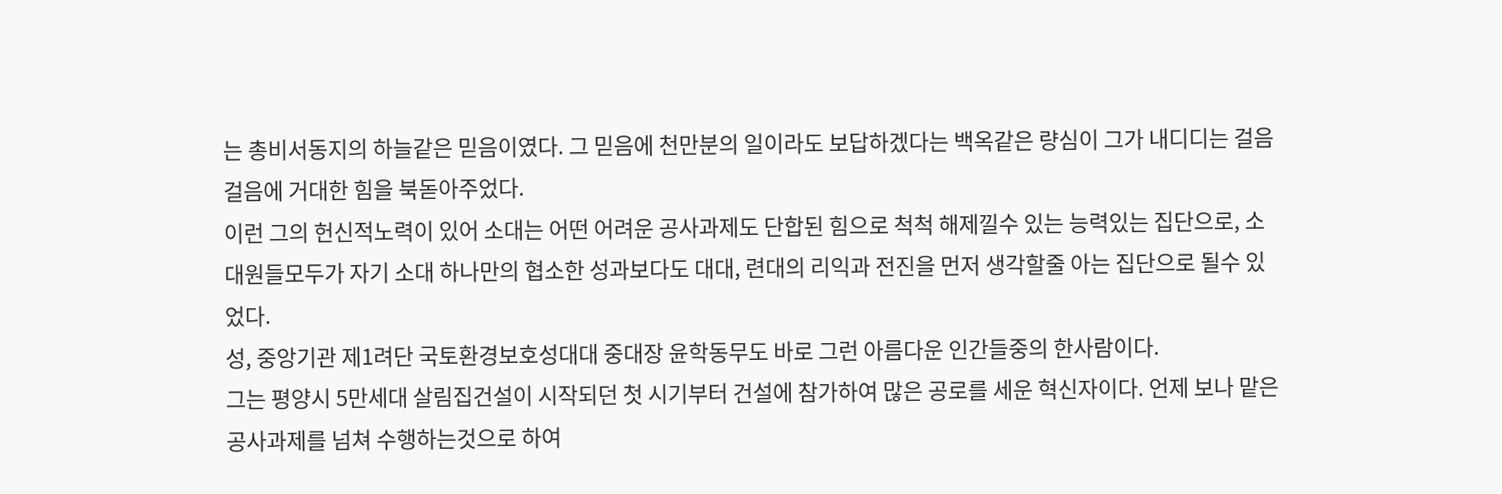는 총비서동지의 하늘같은 믿음이였다. 그 믿음에 천만분의 일이라도 보답하겠다는 백옥같은 량심이 그가 내디디는 걸음걸음에 거대한 힘을 북돋아주었다.
이런 그의 헌신적노력이 있어 소대는 어떤 어려운 공사과제도 단합된 힘으로 척척 해제낄수 있는 능력있는 집단으로, 소대원들모두가 자기 소대 하나만의 협소한 성과보다도 대대, 련대의 리익과 전진을 먼저 생각할줄 아는 집단으로 될수 있었다.
성, 중앙기관 제1려단 국토환경보호성대대 중대장 윤학동무도 바로 그런 아름다운 인간들중의 한사람이다.
그는 평양시 5만세대 살림집건설이 시작되던 첫 시기부터 건설에 참가하여 많은 공로를 세운 혁신자이다. 언제 보나 맡은 공사과제를 넘쳐 수행하는것으로 하여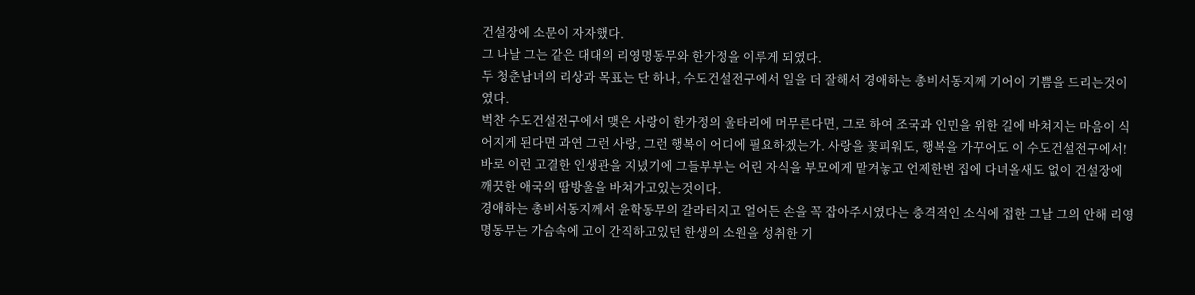건설장에 소문이 자자했다.
그 나날 그는 같은 대대의 리영명동무와 한가정을 이루게 되였다.
두 청춘남녀의 리상과 목표는 단 하나, 수도건설전구에서 일을 더 잘해서 경애하는 총비서동지께 기어이 기쁨을 드리는것이였다.
벅찬 수도건설전구에서 맺은 사랑이 한가정의 울타리에 머무른다면, 그로 하여 조국과 인민을 위한 길에 바쳐지는 마음이 식어지게 된다면 과연 그런 사랑, 그런 행복이 어디에 필요하겠는가. 사랑을 꽃피워도, 행복을 가꾸어도 이 수도건설전구에서!
바로 이런 고결한 인생관을 지녔기에 그들부부는 어린 자식을 부모에게 맡겨놓고 언제한번 집에 다녀올새도 없이 건설장에 깨끗한 애국의 땀방울을 바쳐가고있는것이다.
경애하는 총비서동지께서 윤학동무의 갈라터지고 얼어든 손을 꼭 잡아주시였다는 충격적인 소식에 접한 그날 그의 안해 리영명동무는 가슴속에 고이 간직하고있던 한생의 소원을 성취한 기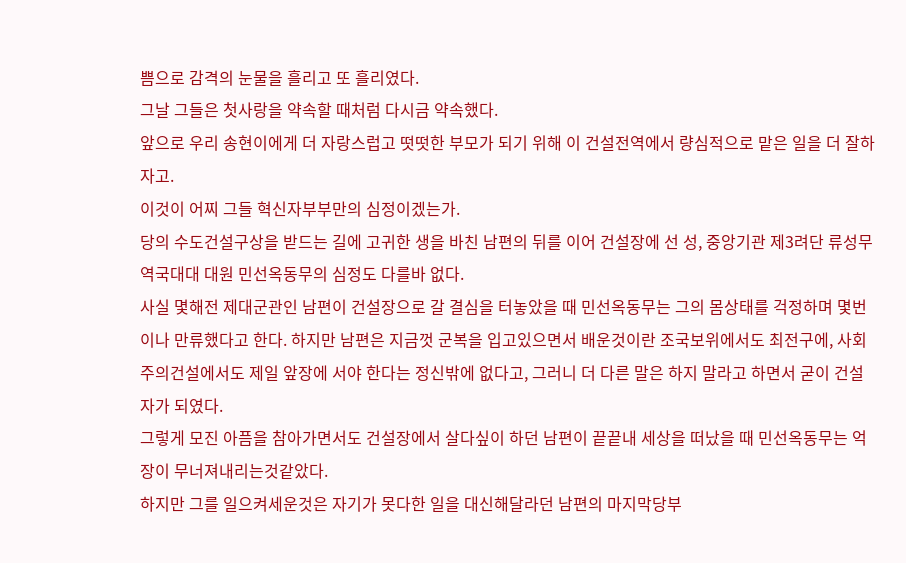쁨으로 감격의 눈물을 흘리고 또 흘리였다.
그날 그들은 첫사랑을 약속할 때처럼 다시금 약속했다.
앞으로 우리 송현이에게 더 자랑스럽고 떳떳한 부모가 되기 위해 이 건설전역에서 량심적으로 맡은 일을 더 잘하자고.
이것이 어찌 그들 혁신자부부만의 심정이겠는가.
당의 수도건설구상을 받드는 길에 고귀한 생을 바친 남편의 뒤를 이어 건설장에 선 성, 중앙기관 제3려단 류성무역국대대 대원 민선옥동무의 심정도 다를바 없다.
사실 몇해전 제대군관인 남편이 건설장으로 갈 결심을 터놓았을 때 민선옥동무는 그의 몸상태를 걱정하며 몇번이나 만류했다고 한다. 하지만 남편은 지금껏 군복을 입고있으면서 배운것이란 조국보위에서도 최전구에, 사회주의건설에서도 제일 앞장에 서야 한다는 정신밖에 없다고, 그러니 더 다른 말은 하지 말라고 하면서 굳이 건설자가 되였다.
그렇게 모진 아픔을 참아가면서도 건설장에서 살다싶이 하던 남편이 끝끝내 세상을 떠났을 때 민선옥동무는 억장이 무너져내리는것같았다.
하지만 그를 일으켜세운것은 자기가 못다한 일을 대신해달라던 남편의 마지막당부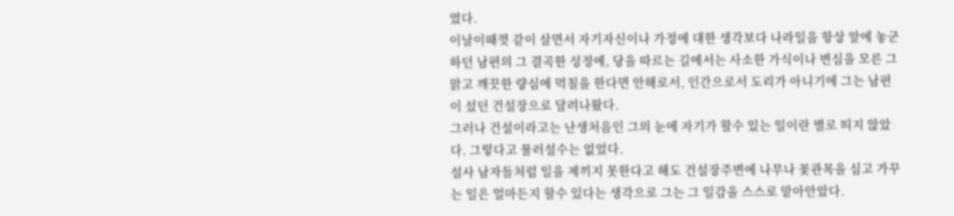였다.
이날이때껏 같이 살면서 자기자신이나 가정에 대한 생각보다 나라일을 항상 앞에 놓군 하던 남편의 그 결곡한 성정에, 당을 따르는 길에서는 사소한 가식이나 변심을 모른 그 맑고 깨끗한 량심에 먹칠을 한다면 안해로서, 인간으로서 도리가 아니기에 그는 남편이 섰던 건설장으로 달려나왔다.
그러나 건설이라고는 난생처음인 그의 눈에 자기가 할수 있는 일이란 별로 띄지 않았다. 그렇다고 물러설수는 없었다.
설사 남자들처럼 일을 제끼지 못한다고 해도 건설장주변에 나무나 꽃관목을 심고 가꾸는 일은 얼마든지 할수 있다는 생각으로 그는 그 일감을 스스로 맡아안았다.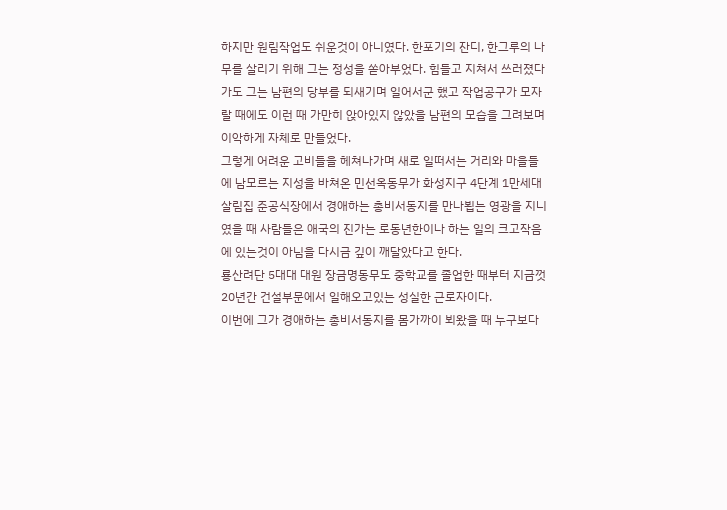하지만 원림작업도 쉬운것이 아니였다. 한포기의 잔디, 한그루의 나무를 살리기 위해 그는 정성을 쏟아부었다. 힘들고 지쳐서 쓰러졌다가도 그는 남편의 당부를 되새기며 일어서군 했고 작업공구가 모자랄 때에도 이런 때 가만히 앉아있지 않았을 남편의 모습을 그려보며 이악하게 자체로 만들었다.
그렇게 어려운 고비들을 헤쳐나가며 새로 일떠서는 거리와 마을들에 남모르는 지성을 바쳐온 민선옥동무가 화성지구 4단계 1만세대 살림집 준공식장에서 경애하는 총비서동지를 만나뵙는 영광을 지니였을 때 사람들은 애국의 진가는 로동년한이나 하는 일의 크고작음에 있는것이 아님을 다시금 깊이 깨달았다고 한다.
룡산려단 5대대 대원 장금명동무도 중학교를 졸업한 때부터 지금껏 20년간 건설부문에서 일해오고있는 성실한 근로자이다.
이번에 그가 경애하는 총비서동지를 몸가까이 뵈왔을 때 누구보다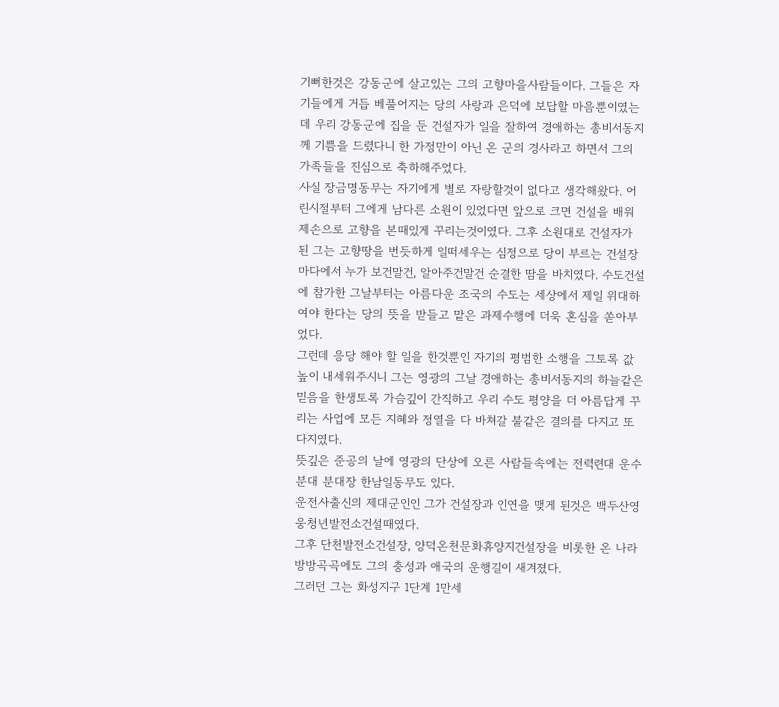기뻐한것은 강동군에 살고있는 그의 고향마을사람들이다. 그들은 자기들에게 거듭 베풀어지는 당의 사랑과 은덕에 보답할 마음뿐이였는데 우리 강동군에 집을 둔 건설자가 일을 잘하여 경애하는 총비서동지께 기쁨을 드렸다니 한 가정만이 아닌 온 군의 경사라고 하면서 그의 가족들을 진심으로 축하해주었다.
사실 장금명동무는 자기에게 별로 자랑할것이 없다고 생각해왔다. 어린시절부터 그에게 남다른 소원이 있었다면 앞으로 크면 건설을 배워 제손으로 고향을 본때있게 꾸리는것이였다. 그후 소원대로 건설자가 된 그는 고향땅을 번듯하게 일떠세우는 심정으로 당이 부르는 건설장마다에서 누가 보건말건, 알아주건말건 순결한 땀을 바치였다. 수도건설에 참가한 그날부터는 아름다운 조국의 수도는 세상에서 제일 위대하여야 한다는 당의 뜻을 받들고 맡은 과제수행에 더욱 혼심을 쏟아부었다.
그런데 응당 해야 할 일을 한것뿐인 자기의 평범한 소행을 그토록 값높이 내세워주시니 그는 영광의 그날 경애하는 총비서동지의 하늘같은 믿음을 한생토록 가슴깊이 간직하고 우리 수도 평양을 더 아름답게 꾸리는 사업에 모든 지혜와 정열을 다 바쳐갈 불같은 결의를 다지고 또 다지였다.
뜻깊은 준공의 날에 영광의 단상에 오른 사람들속에는 전력련대 운수분대 분대장 한남일동무도 있다.
운전사출신의 제대군인인 그가 건설장과 인연을 맺게 된것은 백두산영웅청년발전소건설때였다.
그후 단천발전소건설장, 양덕온천문화휴양지건설장을 비롯한 온 나라 방방곡곡에도 그의 충성과 애국의 운행길이 새겨졌다.
그러던 그는 화성지구 1단계 1만세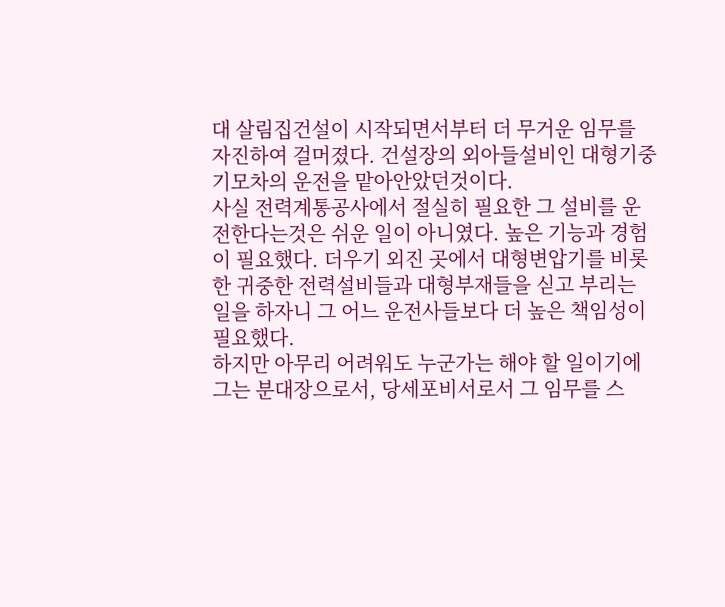대 살림집건설이 시작되면서부터 더 무거운 임무를 자진하여 걸머졌다. 건설장의 외아들설비인 대형기중기모차의 운전을 맡아안았던것이다.
사실 전력계통공사에서 절실히 필요한 그 설비를 운전한다는것은 쉬운 일이 아니였다. 높은 기능과 경험이 필요했다. 더우기 외진 곳에서 대형변압기를 비롯한 귀중한 전력설비들과 대형부재들을 싣고 부리는 일을 하자니 그 어느 운전사들보다 더 높은 책임성이 필요했다.
하지만 아무리 어려워도 누군가는 해야 할 일이기에 그는 분대장으로서, 당세포비서로서 그 임무를 스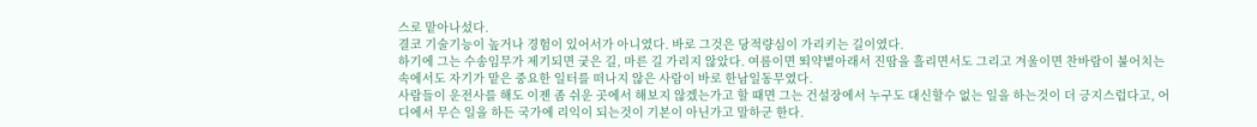스로 맡아나섰다.
결코 기술기능이 높거나 경험이 있어서가 아니였다. 바로 그것은 당적량심이 가리키는 길이였다.
하기에 그는 수송임무가 제기되면 궂은 길, 마른 길 가리지 않았다. 여름이면 뙤약볕아래서 진땀을 흘리면서도 그리고 겨울이면 찬바람이 불어치는 속에서도 자기가 맡은 중요한 일터를 떠나지 않은 사람이 바로 한남일동무였다.
사람들이 운전사를 해도 이젠 좀 쉬운 곳에서 해보지 않겠는가고 할 때면 그는 건설장에서 누구도 대신할수 없는 일을 하는것이 더 긍지스럽다고, 어디에서 무슨 일을 하든 국가에 리익이 되는것이 기본이 아닌가고 말하군 한다.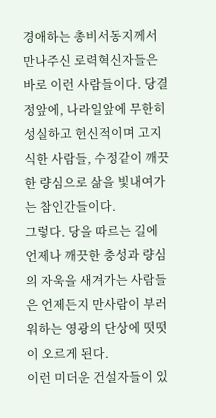경애하는 총비서동지께서 만나주신 로력혁신자들은 바로 이런 사람들이다. 당결정앞에, 나라일앞에 무한히 성실하고 헌신적이며 고지식한 사람들, 수정같이 깨끗한 량심으로 삶을 빛내여가는 참인간들이다.
그렇다. 당을 따르는 길에 언제나 깨끗한 충성과 량심의 자욱을 새겨가는 사람들은 언제든지 만사람이 부러워하는 영광의 단상에 떳떳이 오르게 된다.
이런 미더운 건설자들이 있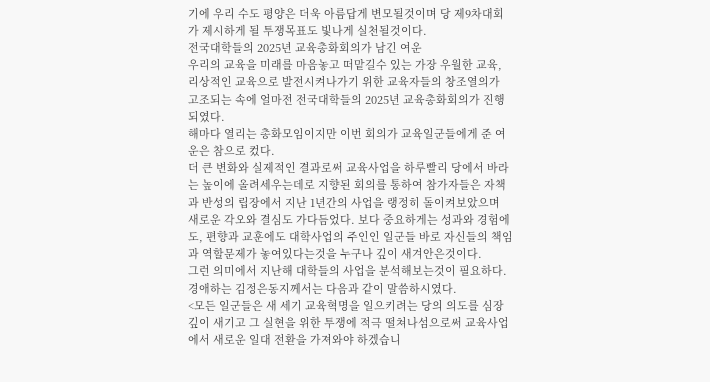기에 우리 수도 평양은 더욱 아름답게 변모될것이며 당 제9차대회가 제시하게 될 투쟁목표도 빛나게 실천될것이다.
전국대학들의 2025년 교육총화회의가 남긴 여운
우리의 교육을 미래를 마음놓고 떠맡길수 있는 가장 우월한 교육, 리상적인 교육으로 발전시켜나가기 위한 교육자들의 창조열의가 고조되는 속에 얼마전 전국대학들의 2025년 교육총화회의가 진행되였다.
해마다 열리는 총화모임이지만 이번 회의가 교육일군들에게 준 여운은 참으로 컸다.
더 큰 변화와 실제적인 결과로써 교육사업을 하루빨리 당에서 바라는 높이에 올려세우는데로 지향된 회의를 통하여 참가자들은 자책과 반성의 립장에서 지난 1년간의 사업을 랭정히 돌이켜보았으며 새로운 각오와 결심도 가다듬었다. 보다 중요하게는 성과와 경험에도, 편향과 교훈에도 대학사업의 주인인 일군들 바로 자신들의 책임과 역할문제가 놓여있다는것을 누구나 깊이 새겨안은것이다.
그런 의미에서 지난해 대학들의 사업을 분석해보는것이 필요하다.
경애하는 김정은동지께서는 다음과 같이 말씀하시였다.
<모든 일군들은 새 세기 교육혁명을 일으키려는 당의 의도를 심장깊이 새기고 그 실현을 위한 투쟁에 적극 떨쳐나섬으로써 교육사업에서 새로운 일대 전환을 가져와야 하겠습니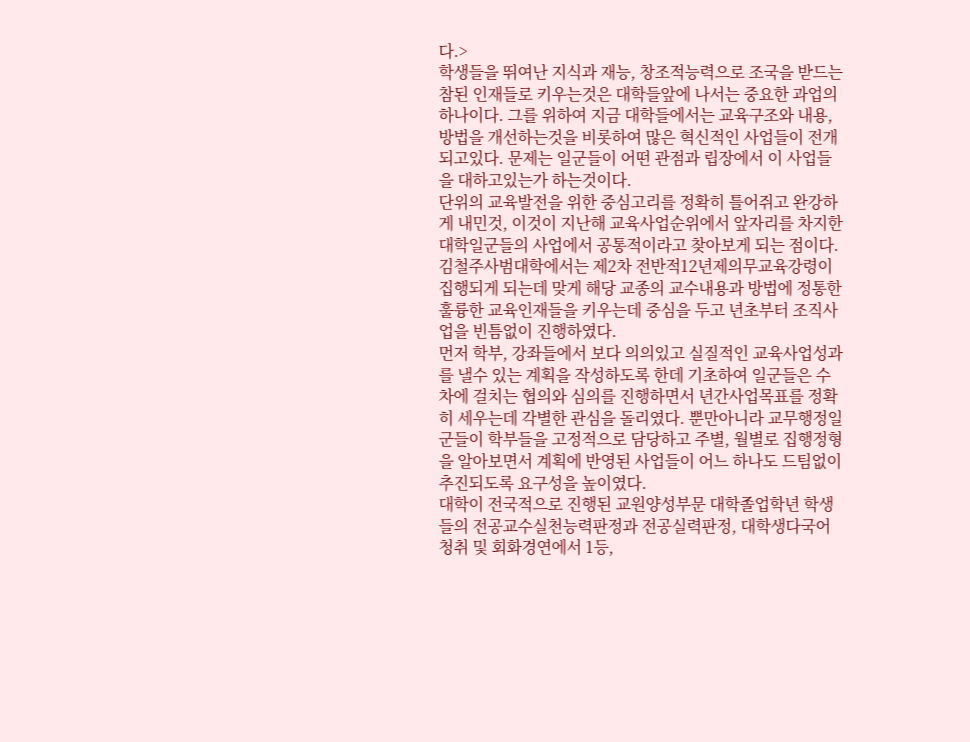다.>
학생들을 뛰여난 지식과 재능, 창조적능력으로 조국을 받드는 참된 인재들로 키우는것은 대학들앞에 나서는 중요한 과업의 하나이다. 그를 위하여 지금 대학들에서는 교육구조와 내용, 방법을 개선하는것을 비롯하여 많은 혁신적인 사업들이 전개되고있다. 문제는 일군들이 어떤 관점과 립장에서 이 사업들을 대하고있는가 하는것이다.
단위의 교육발전을 위한 중심고리를 정확히 틀어쥐고 완강하게 내민것, 이것이 지난해 교육사업순위에서 앞자리를 차지한 대학일군들의 사업에서 공통적이라고 찾아보게 되는 점이다.
김철주사범대학에서는 제2차 전반적12년제의무교육강령이 집행되게 되는데 맞게 해당 교종의 교수내용과 방법에 정통한 훌륭한 교육인재들을 키우는데 중심을 두고 년초부터 조직사업을 빈틈없이 진행하였다.
먼저 학부, 강좌들에서 보다 의의있고 실질적인 교육사업성과를 낼수 있는 계획을 작성하도록 한데 기초하여 일군들은 수차에 걸치는 협의와 심의를 진행하면서 년간사업목표를 정확히 세우는데 각별한 관심을 돌리였다. 뿐만아니라 교무행정일군들이 학부들을 고정적으로 담당하고 주별, 월별로 집행정형을 알아보면서 계획에 반영된 사업들이 어느 하나도 드팀없이 추진되도록 요구성을 높이였다.
대학이 전국적으로 진행된 교원양성부문 대학졸업학년 학생들의 전공교수실천능력판정과 전공실력판정, 대학생다국어청취 및 회화경연에서 1등,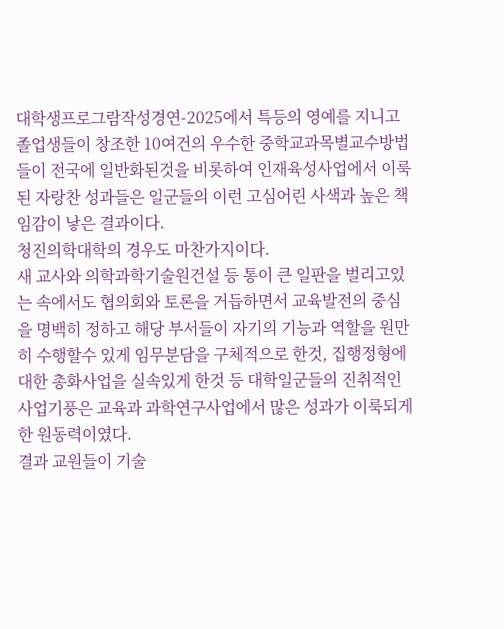대학생프로그람작성경연-2025에서 특등의 영예를 지니고 졸업생들이 창조한 10여건의 우수한 중학교과목별교수방법들이 전국에 일반화된것을 비롯하여 인재육성사업에서 이룩된 자랑찬 성과들은 일군들의 이런 고심어린 사색과 높은 책임감이 낳은 결과이다.
청진의학대학의 경우도 마찬가지이다.
새 교사와 의학과학기술원건설 등 통이 큰 일판을 벌리고있는 속에서도 협의회와 토론을 거듭하면서 교육발전의 중심을 명백히 정하고 해당 부서들이 자기의 기능과 역할을 원만히 수행할수 있게 임무분담을 구체적으로 한것, 집행정형에 대한 총화사업을 실속있게 한것 등 대학일군들의 진취적인 사업기풍은 교육과 과학연구사업에서 많은 성과가 이룩되게 한 원동력이였다.
결과 교원들이 기술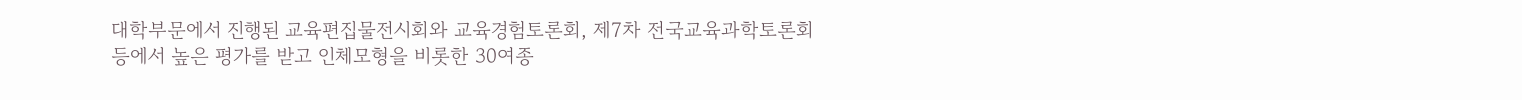대학부문에서 진행된 교육편집물전시회와 교육경험토론회, 제7차 전국교육과학토론회 등에서 높은 평가를 받고 인체모형을 비롯한 30여종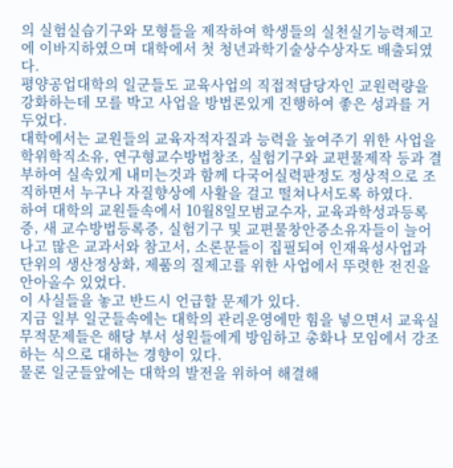의 실험실습기구와 모형들을 제작하여 학생들의 실천실기능력제고에 이바지하였으며 대학에서 첫 청년과학기술상수상자도 배출되였다.
평양공업대학의 일군들도 교육사업의 직접적담당자인 교원력량을 강화하는데 모를 박고 사업을 방법론있게 진행하여 좋은 성과를 거두었다.
대학에서는 교원들의 교육자적자질과 능력을 높여주기 위한 사업을 학위학직소유, 연구형교수방법창조, 실험기구와 교편물제작 등과 결부하여 실속있게 내미는것과 함께 다국어실력판정도 정상적으로 조직하면서 누구나 자질향상에 사활을 걸고 떨쳐나서도록 하였다.
하여 대학의 교원들속에서 10월8일모범교수자, 교육과학성과등록증, 새 교수방법등록증, 실험기구 및 교편물창안증소유자들이 늘어나고 많은 교과서와 참고서, 소론문들이 집필되여 인재육성사업과 단위의 생산정상화, 제품의 질제고를 위한 사업에서 뚜렷한 전진을 안아올수 있었다.
이 사실들을 놓고 반드시 언급할 문제가 있다.
지금 일부 일군들속에는 대학의 관리운영에만 힘을 넣으면서 교육실무적문제들은 해당 부서 성원들에게 방임하고 총화나 모임에서 강조하는 식으로 대하는 경향이 있다.
물론 일군들앞에는 대학의 발전을 위하여 해결해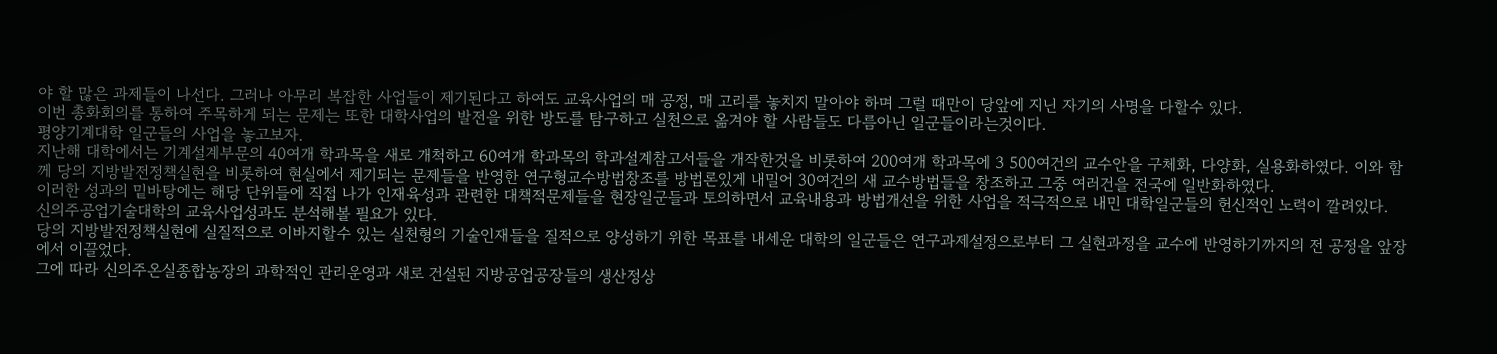야 할 많은 과제들이 나선다. 그러나 아무리 복잡한 사업들이 제기된다고 하여도 교육사업의 매 공정, 매 고리를 놓치지 말아야 하며 그럴 때만이 당앞에 지닌 자기의 사명을 다할수 있다.
이번 총화회의를 통하여 주목하게 되는 문제는 또한 대학사업의 발전을 위한 방도를 탐구하고 실천으로 옮겨야 할 사람들도 다름아닌 일군들이라는것이다.
평양기계대학 일군들의 사업을 놓고보자.
지난해 대학에서는 기계설계부문의 40여개 학과목을 새로 개척하고 60여개 학과목의 학과설계참고서들을 개작한것을 비롯하여 200여개 학과목에 3 500여건의 교수안을 구체화, 다양화, 실용화하였다. 이와 함께 당의 지방발전정책실현을 비롯하여 현실에서 제기되는 문제들을 반영한 연구형교수방법창조를 방법론있게 내밀어 30여건의 새 교수방법들을 창조하고 그중 여러건을 전국에 일반화하였다.
이러한 성과의 밑바탕에는 해당 단위들에 직접 나가 인재육성과 관련한 대책적문제들을 현장일군들과 토의하면서 교육내용과 방법개선을 위한 사업을 적극적으로 내민 대학일군들의 헌신적인 노력이 깔려있다.
신의주공업기술대학의 교육사업성과도 분석해볼 필요가 있다.
당의 지방발전정책실현에 실질적으로 이바지할수 있는 실천형의 기술인재들을 질적으로 양성하기 위한 목표를 내세운 대학의 일군들은 연구과제설정으로부터 그 실현과정을 교수에 반영하기까지의 전 공정을 앞장에서 이끌었다.
그에 따라 신의주온실종합농장의 과학적인 관리운영과 새로 건설된 지방공업공장들의 생산정상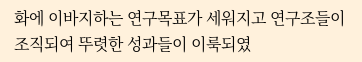화에 이바지하는 연구목표가 세워지고 연구조들이 조직되여 뚜렷한 성과들이 이룩되였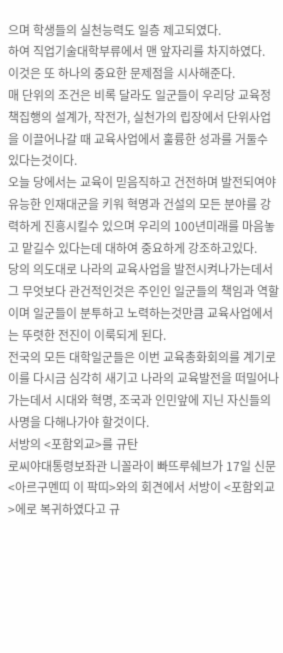으며 학생들의 실천능력도 일층 제고되였다.
하여 직업기술대학부류에서 맨 앞자리를 차지하였다.
이것은 또 하나의 중요한 문제점을 시사해준다.
매 단위의 조건은 비록 달라도 일군들이 우리당 교육정책집행의 설계가, 작전가, 실천가의 립장에서 단위사업을 이끌어나갈 때 교육사업에서 훌륭한 성과를 거둘수 있다는것이다.
오늘 당에서는 교육이 믿음직하고 건전하며 발전되여야 유능한 인재대군을 키워 혁명과 건설의 모든 분야를 강력하게 진흥시킬수 있으며 우리의 100년미래를 마음놓고 맡길수 있다는데 대하여 중요하게 강조하고있다.
당의 의도대로 나라의 교육사업을 발전시켜나가는데서 그 무엇보다 관건적인것은 주인인 일군들의 책임과 역할이며 일군들이 분투하고 노력하는것만큼 교육사업에서는 뚜렷한 전진이 이룩되게 된다.
전국의 모든 대학일군들은 이번 교육총화회의를 계기로 이를 다시금 심각히 새기고 나라의 교육발전을 떠밀어나가는데서 시대와 혁명, 조국과 인민앞에 지닌 자신들의 사명을 다해나가야 할것이다.
서방의 <포함외교>를 규탄
로씨야대통령보좌관 니꼴라이 빠뜨루쉐브가 17일 신문 <아르구멘띠 이 팍띠>와의 회견에서 서방이 <포함외교>에로 복귀하였다고 규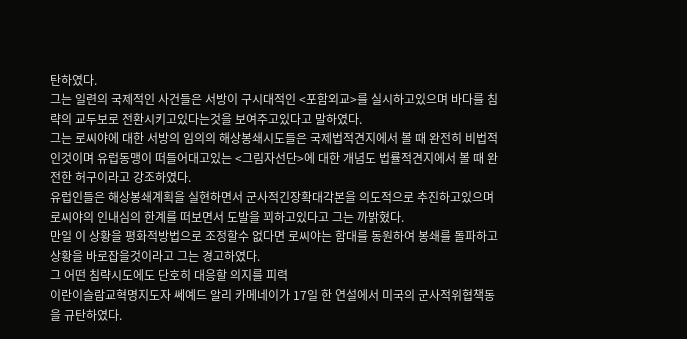탄하였다.
그는 일련의 국제적인 사건들은 서방이 구시대적인 <포함외교>를 실시하고있으며 바다를 침략의 교두보로 전환시키고있다는것을 보여주고있다고 말하였다.
그는 로씨야에 대한 서방의 임의의 해상봉쇄시도들은 국제법적견지에서 볼 때 완전히 비법적인것이며 유럽동맹이 떠들어대고있는 <그림자선단>에 대한 개념도 법률적견지에서 볼 때 완전한 허구이라고 강조하였다.
유럽인들은 해상봉쇄계획을 실현하면서 군사적긴장확대각본을 의도적으로 추진하고있으며 로씨야의 인내심의 한계를 떠보면서 도발을 꾀하고있다고 그는 까밝혔다.
만일 이 상황을 평화적방법으로 조정할수 없다면 로씨야는 함대를 동원하여 봉쇄를 돌파하고 상황을 바로잡을것이라고 그는 경고하였다.
그 어떤 침략시도에도 단호히 대응할 의지를 피력
이란이슬람교혁명지도자 쎄예드 알리 카메네이가 17일 한 연설에서 미국의 군사적위협책동을 규탄하였다.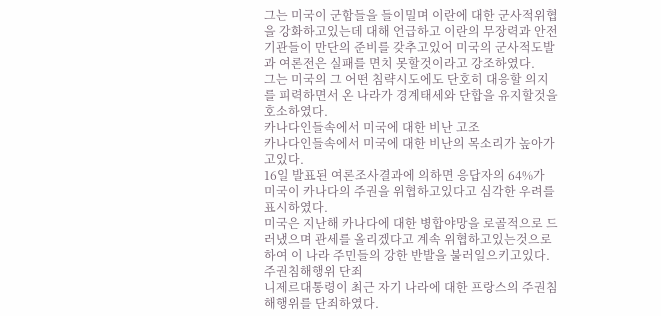그는 미국이 군함들을 들이밀며 이란에 대한 군사적위협을 강화하고있는데 대해 언급하고 이란의 무장력과 안전기관들이 만단의 준비를 갖추고있어 미국의 군사적도발과 여론전은 실패를 면치 못할것이라고 강조하였다.
그는 미국의 그 어떤 침략시도에도 단호히 대응할 의지를 피력하면서 온 나라가 경계태세와 단합을 유지할것을 호소하였다.
카나다인들속에서 미국에 대한 비난 고조
카나다인들속에서 미국에 대한 비난의 목소리가 높아가고있다.
16일 발표된 여론조사결과에 의하면 응답자의 64%가 미국이 카나다의 주권을 위협하고있다고 심각한 우려를 표시하였다.
미국은 지난해 카나다에 대한 병합야망을 로골적으로 드러냈으며 관세를 올리겠다고 계속 위협하고있는것으로 하여 이 나라 주민들의 강한 반발을 불러일으키고있다.
주권침해행위 단죄
니제르대통령이 최근 자기 나라에 대한 프랑스의 주권침해행위를 단죄하였다.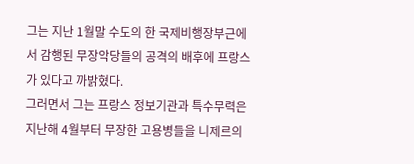그는 지난 1월말 수도의 한 국제비행장부근에서 감행된 무장악당들의 공격의 배후에 프랑스가 있다고 까밝혔다.
그러면서 그는 프랑스 정보기관과 특수무력은 지난해 4월부터 무장한 고용병들을 니제르의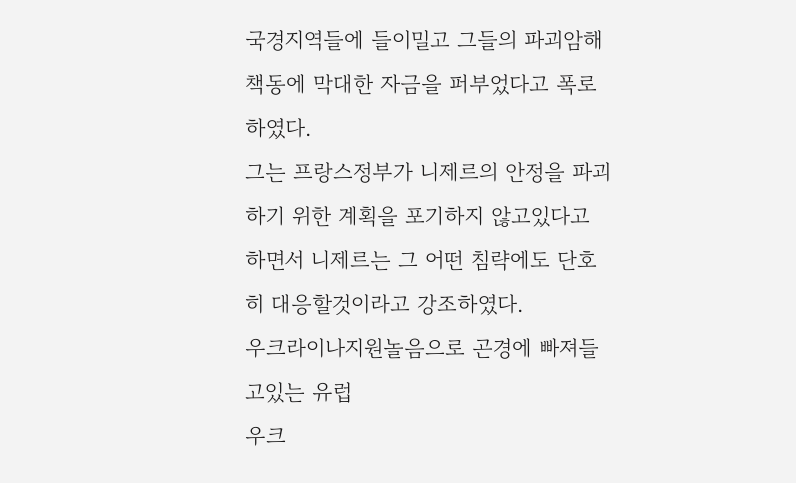국경지역들에 들이밀고 그들의 파괴암해책동에 막대한 자금을 퍼부었다고 폭로하였다.
그는 프랑스정부가 니제르의 안정을 파괴하기 위한 계획을 포기하지 않고있다고 하면서 니제르는 그 어떤 침략에도 단호히 대응할것이라고 강조하였다.
우크라이나지원놀음으로 곤경에 빠져들고있는 유럽
우크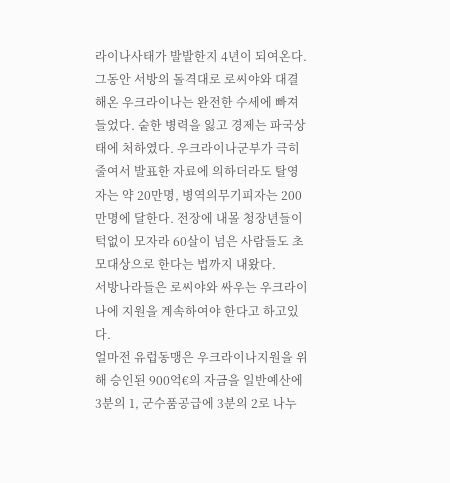라이나사태가 발발한지 4년이 되여온다. 그동안 서방의 돌격대로 로씨야와 대결해온 우크라이나는 완전한 수세에 빠져들었다. 숱한 병력을 잃고 경제는 파국상태에 처하였다. 우크라이나군부가 극히 줄여서 발표한 자료에 의하더라도 탈영자는 약 20만명, 병역의무기피자는 200만명에 달한다. 전장에 내몰 청장년들이 턱없이 모자라 60살이 넘은 사람들도 초모대상으로 한다는 법까지 내왔다.
서방나라들은 로씨야와 싸우는 우크라이나에 지원을 계속하여야 한다고 하고있다.
얼마전 유럽동맹은 우크라이나지원을 위해 승인된 900억€의 자금을 일반예산에 3분의 1, 군수품공급에 3분의 2로 나누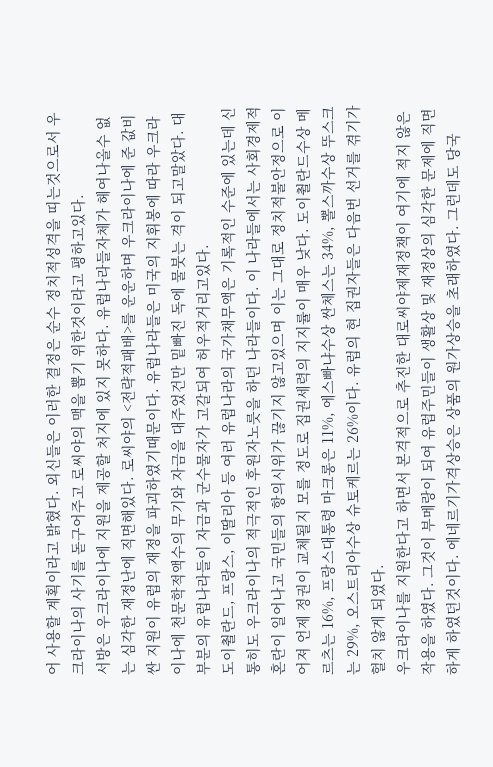어 사용할 계획이라고 밝혔다. 외신들은 이러한 결정은 순수 정치적성격을 띠는것으로서 우크라이나의 사기를 돋구어주고 로씨야의 맥을 뽑기 위한것이라고 평하고있다.
서방은 우크라이나에 지원을 제공할 처지에 있지 못하다. 유럽나라들자체가 헤여나올수 없는 심각한 재정난에 직면해있다. 로씨야의 <전략적패배>를 운운하며 우크라이나에 준 값비싼 지원이 유럽의 재정을 파괴하였기때문이다. 유럽나라들은 미국의 지휘봉에 따라 우크라이나에 천문학적액수의 무기와 자금을 대주었건만 밑빠진 독에 물붓는 격이 되고말았다. 대부분의 유럽나라들이 자금과 군수물자가 고갈되여 허우적거리고있다.
도이췰란드, 프랑스, 이딸리아 등 여러 유럽나라의 국가채무액은 기록적인 수준에 있는데 신통히도 우크라이나의 적극적인 후원자노릇을 하던 나라들이다. 이 나라들에서는 사회경제적혼란이 일어나고 국민들의 항의시위가 끊기지 않고있으며 이는 그대로 정치적불안정으로 이어져 언제 정권이 교체될지 모를 정도로 집권세력의 지지률이 매우 낮다. 도이췰란드수상 메르츠는 16%, 프랑스대통령 마크롱은 11%, 에스빠냐수상 싼체스는 34%, 뽈스까수상 뚜스크는 29%, 오스트리아수상 슈토케르는 26%이다. 유럽의 현 집권자들은 다음번 선거를 겪기가 헐치 않게 되였다.
우크라이나를 지원한다고 하면서 본격적으로 추진한 대로씨야제재정책이 여기에 적지 않은 작용을 하였다. 그것이 부메랑이 되여 유럽주민들이 생활상 및 재정상의 심각한 문제에 직면하게 하였던것이다. 에네르기가격상승은 상품의 원가상승을 초래하였다. 그런데도 당국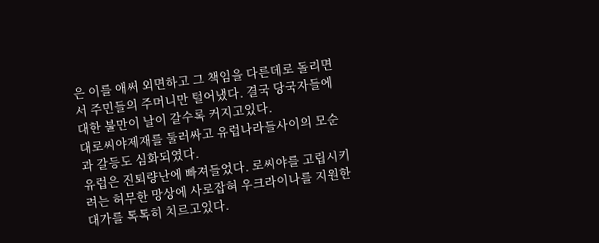은 이를 애써 외면하고 그 책임을 다른데로 돌리면서 주민들의 주머니만 털어냈다. 결국 당국자들에 대한 불만이 날이 갈수록 커지고있다.
대로씨야제재를 둘러싸고 유럽나라들사이의 모순과 갈등도 심화되였다.
유럽은 진퇴량난에 빠져들었다. 로씨야를 고립시키려는 허무한 망상에 사로잡혀 우크라이나를 지원한 대가를 톡톡히 치르고있다.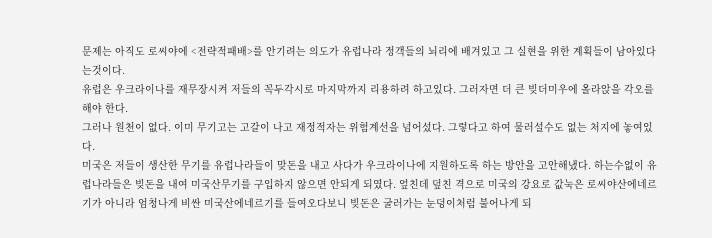문제는 아직도 로씨야에 <전략적패배>를 안기려는 의도가 유럽나라 정객들의 뇌리에 배겨있고 그 실현을 위한 계획들이 남아있다는것이다.
유럽은 우크라이나를 재무장시켜 저들의 꼭두각시로 마지막까지 리용하려 하고있다. 그러자면 더 큰 빚더미우에 올라앉을 각오를 해야 한다.
그러나 원천이 없다. 이미 무기고는 고갈이 나고 재정적자는 위험계선을 넘어섰다. 그렇다고 하여 물러설수도 없는 처지에 놓여있다.
미국은 저들이 생산한 무기를 유럽나라들이 맞돈을 내고 사다가 우크라이나에 지원하도록 하는 방안을 고안해냈다. 하는수없이 유럽나라들은 빚돈을 내여 미국산무기를 구입하지 않으면 안되게 되였다. 엎친데 덮친 격으로 미국의 강요로 값눅은 로씨야산에네르기가 아니라 엄청나게 비싼 미국산에네르기를 들여오다보니 빚돈은 굴러가는 눈덩이처럼 불어나게 되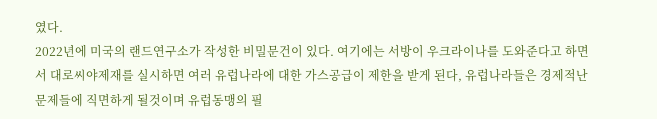였다.
2022년에 미국의 랜드연구소가 작성한 비밀문건이 있다. 여기에는 서방이 우크라이나를 도와준다고 하면서 대로씨야제재를 실시하면 여러 유럽나라에 대한 가스공급이 제한을 받게 된다, 유럽나라들은 경제적난문제들에 직면하게 될것이며 유럽동맹의 필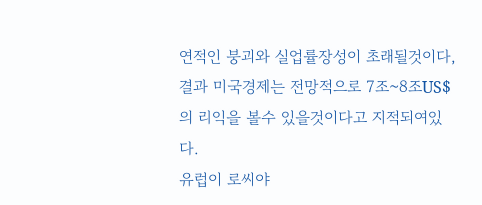연적인 붕괴와 실업률장성이 초래될것이다, 결과 미국경제는 전망적으로 7조~8조US$의 리익을 볼수 있을것이다고 지적되여있다.
유럽이 로씨야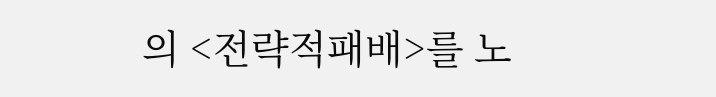의 <전략적패배>를 노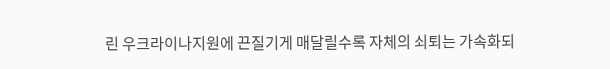린 우크라이나지원에 끈질기게 매달릴수록 자체의 쇠퇴는 가속화되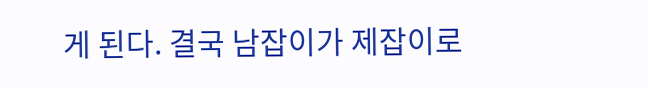게 된다. 결국 남잡이가 제잡이로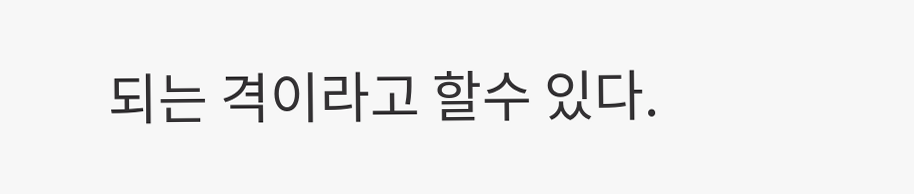되는 격이라고 할수 있다.